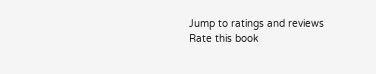Jump to ratings and reviews
Rate this book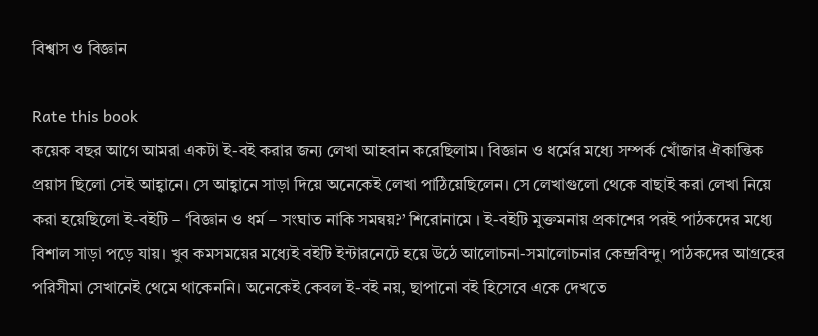বিশ্বাস ও বিজ্ঞান

Rate this book
কয়েক বছর আগে আমরা একটা ই-বই করার জন্য লেখা আহবান করেছিলাম। বিজ্ঞান ও ধর্মের মধ্যে সম্পর্ক খোঁজার ঐকান্তিক প্রয়াস ছিলো সেই আহ্বানে। সে আহ্বানে সাড়া দিয়ে অনেকেই লেখা পাঠিয়েছিলেন। সে লেখাগুলো থেকে বাছাই করা লেখা নিয়ে করা হয়েছিলো ই-বইটি – ‘বিজ্ঞান ও ধর্ম – সংঘাত নাকি সমন্বয়?’ শিরোনামে । ই-বইটি মুক্তমনায় প্রকাশের পরই পাঠকদের মধ্যে বিশাল সাড়া পড়ে যায়। খুব কমসময়ের মধ্যেই বইটি ইন্টারনেটে হয়ে উঠে আলোচনা-সমালোচনার কেন্দ্রবিন্দু। পাঠকদের আগ্রহের পরিসীমা সেখানেই থেমে থাকেননি। অনেকেই কেবল ই-বই নয়, ছাপানো বই হিসেবে একে দেখতে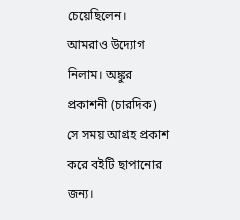চেয়েছিলেন। আমরাও উদ্যোগ নিলাম। অঙ্কুর প্রকাশনী (চারদিক) সে সময় আগ্রহ প্রকাশ করে বইটি ছাপানোর জন্য।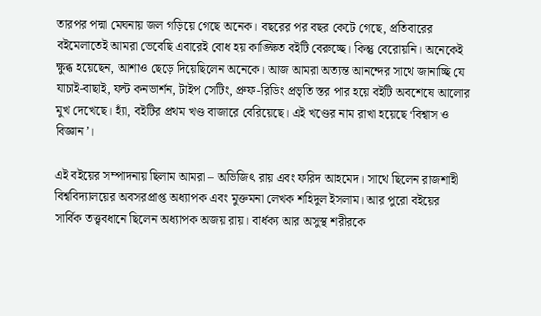তারপর পদ্মা মেঘনায় জল গড়িয়ে গেছে অনেক। বছরের পর বছর কেটে গেছে, প্রতিবারের বইমেলাতেই আমরা ভেবেছি এবারেই বোধ হয় কাঙ্ক্ষিত বইটি বেরুচ্ছে। কিন্তু বেরোয়নি। অনেকেই ক্ষুব্ধ হয়েছেন, আশাও ছেড়ে দিয়েছিলেন অনেকে। আজ আমরা অত্যন্ত আনন্দের সাথে জানাচ্ছি যে যাচাই-বাছাই, ফন্ট কনভার্শন, টাইপ সেটিং, প্রুফ-রিডিং প্রভৃতি স্তর পার হয়ে বইটি অবশেষে আলোর মুখ দেখেছে। হ্যাঁ, বইটির প্রথম খণ্ড বাজারে বেরিয়েছে। এই খণ্ডের নাম রাখা হয়েছে ‘বিশ্বাস ও বিজ্ঞান’।

এই বইয়ের সম্পাদনায় ছিলাম আমরা – অভিজিৎ রায় এবং ফরিদ আহমেদ। সাথে ছিলেন রাজশাহী বিশ্ববিদ্যালয়ের অবসরপ্রাপ্ত অধ্যাপক এবং মুক্তমনা লেখক শহিদুল ইসলাম। আর পুরো বইয়ের সার্বিক তত্ত্ববধানে ছিলেন অধ্যাপক অজয় রায়। বার্ধক্য আর অসুস্থ শরীরকে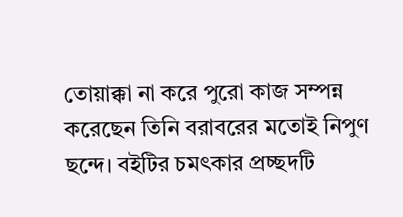তোয়াক্কা না করে পুরো কাজ সম্পন্ন করেছেন তিনি বরাবরের মতোই নিপুণ ছন্দে। বইটির চমৎকার প্রচ্ছদটি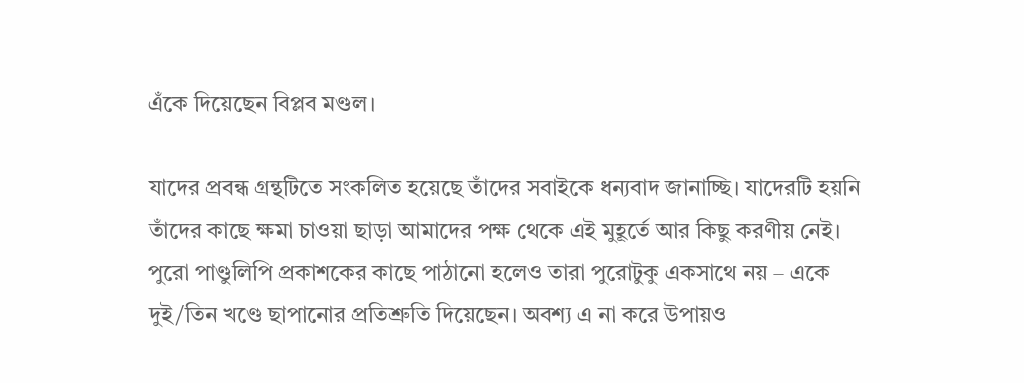এঁকে দিয়েছেন বিপ্লব মণ্ডল।

যাদের প্রবন্ধ গ্রন্থটিতে সংকলিত হয়েছে তাঁদের সবাইকে ধন্যবাদ জানাচ্ছি। যাদেরটি হয়নি তাঁদের কাছে ক্ষমা চাওয়া ছাড়া আমাদের পক্ষ থেকে এই মুহূর্তে আর কিছু করণীয় নেই। পুরো পাণ্ডুলিপি প্রকাশকের কাছে পাঠানো হলেও তারা পুরোটুকু একসাথে নয় – একে দুই/তিন খণ্ডে ছাপানোর প্রতিশ্রুতি দিয়েছেন। অবশ্য এ না করে উপায়ও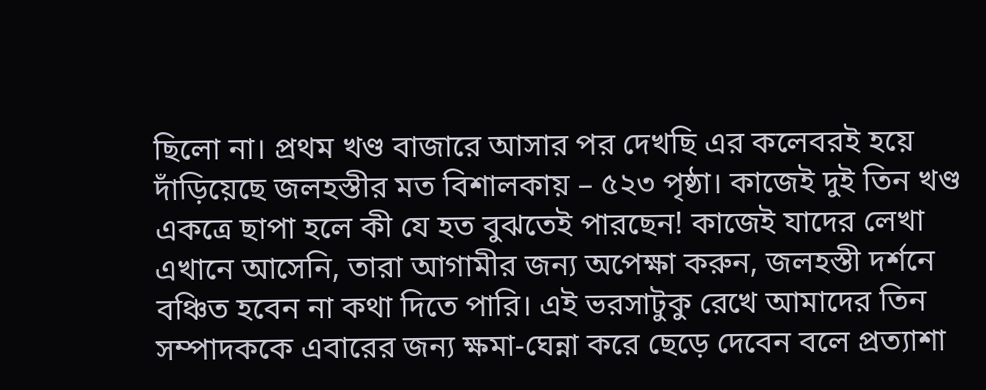ছিলো না। প্রথম খণ্ড বাজারে আসার পর দেখছি এর কলেবরই হয়ে দাঁড়িয়েছে জলহস্তীর মত বিশালকায় – ৫২৩ পৃষ্ঠা। কাজেই দুই তিন খণ্ড একত্রে ছাপা হলে কী যে হত বুঝতেই পারছেন! কাজেই যাদের লেখা এখানে আসেনি, তারা আগামীর জন্য অপেক্ষা করুন, জলহস্তী দর্শনে বঞ্চিত হবেন না কথা দিতে পারি। এই ভরসাটুকু রেখে আমাদের তিন সম্পাদককে এবারের জন্য ক্ষমা-ঘেন্না করে ছেড়ে দেবেন বলে প্রত্যাশা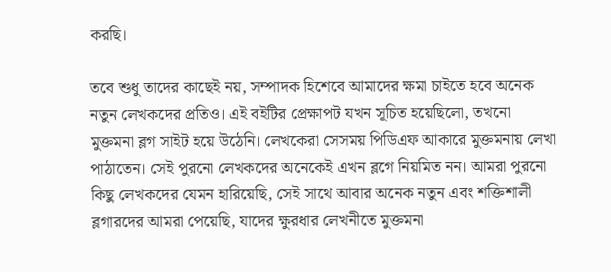করছি।

তবে শুধু তাদের কাছেই নয়, সম্পাদক হিশেবে আমাদের ক্ষমা চাইতে হবে অনেক নতুন লেখকদের প্রতিও। এই বইটির প্রেক্ষাপট যখন সূচিত হয়েছিলো, তখনো মুক্তমনা ব্লগ সাইট হয়ে উঠেনি। লেখকেরা সেসময় পিডিএফ আকারে মুক্তমনায় লেখা পাঠাতেন। সেই পুরনো লেখকদের অনেকেই এখন ব্লগে নিয়মিত নন। আমরা পুরনো কিছু লেখকদের যেমন হারিয়েছি, সেই সাথে আবার অনেক নতুন এবং শক্তিশালী ব্লগারদের আমরা পেয়েছি, যাদের ক্ষুরধার লেখনীতে মুক্তমনা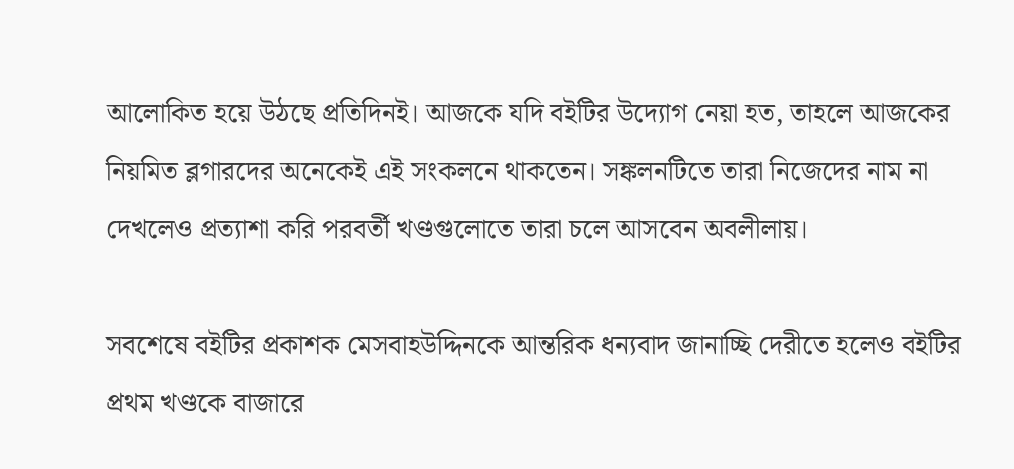আলোকিত হয়ে উঠছে প্রতিদিনই। আজকে যদি বইটির উদ্যোগ নেয়া হত, তাহলে আজকের নিয়মিত ব্লগারদের অনেকেই এই সংকলনে থাকতেন। সঙ্কলনটিতে তারা নিজেদের নাম না দেখলেও প্রত্যাশা করি পরবর্তী খণ্ডগুলোতে তারা চলে আসবেন অবলীলায়।

সবশেষে বইটির প্রকাশক মেসবাহউদ্দিনকে আন্তরিক ধন্যবাদ জানাচ্ছি দেরীতে হলেও বইটির প্রথম খণ্ডকে বাজারে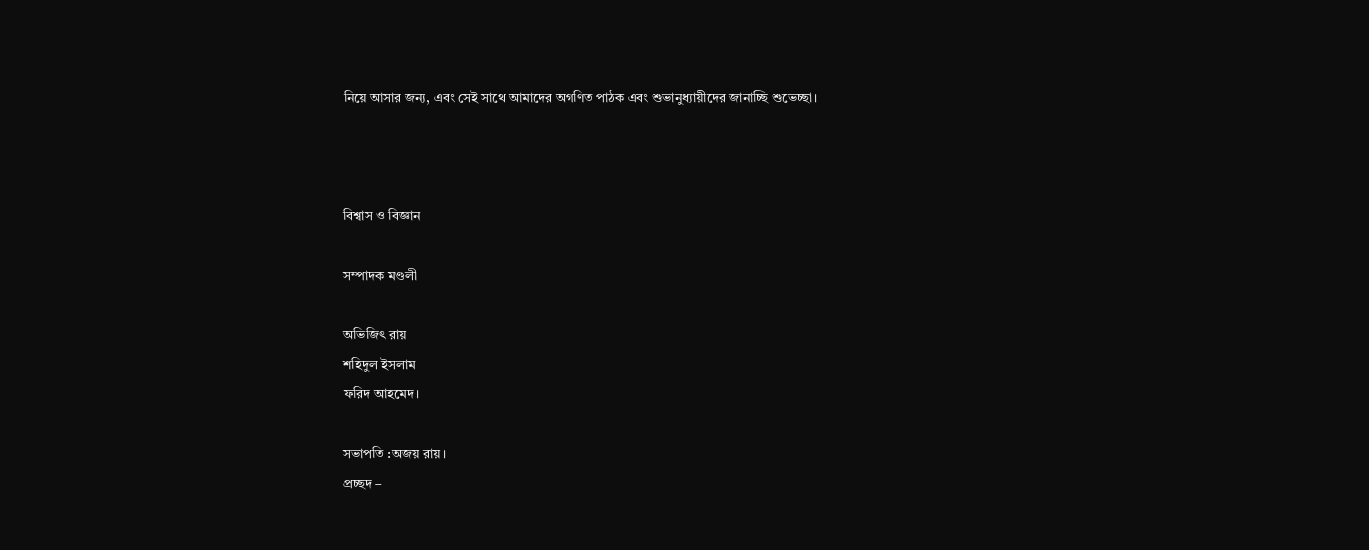নিয়ে আসার জন্য, এবং সেই সাথে আমাদের অগণিত পাঠক এবং শুভানুধ্যায়ীদের জানাচ্ছি শুভেচ্ছা।



বিশ্বাস ও বিজ্ঞান

সম্পাদক মণ্ডলী

অভিজিৎ রায়
শহিদুল ইসলাম
ফরিদ আহমেদ।

সভাপতি :অজয় রায়।
প্রচ্ছদ –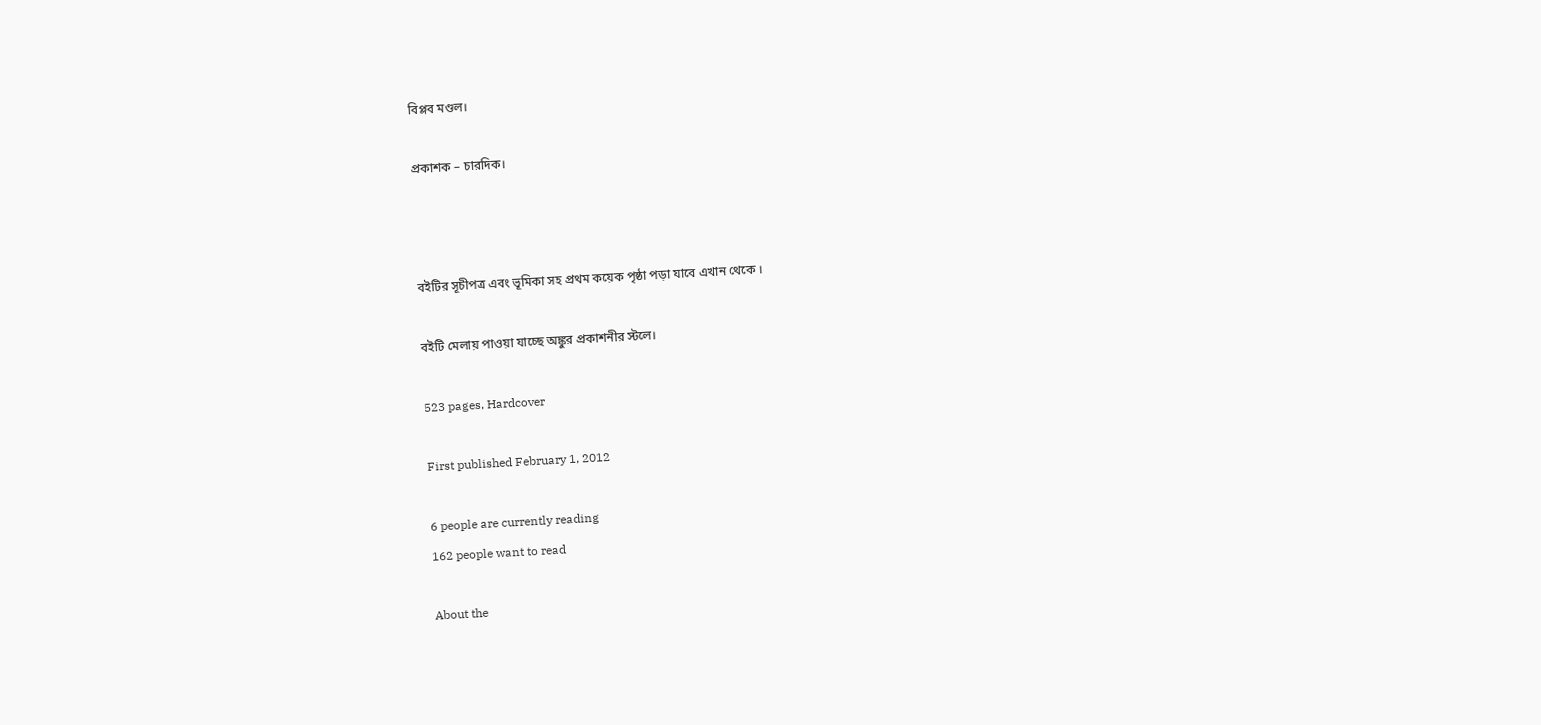বিপ্লব মণ্ডল।

প্রকাশক – চারদিক।



বইটির সূচীপত্র এবং ভূমিকা সহ প্রথম কয়েক পৃষ্ঠা পড়া যাবে এখান থেকে ।

বইটি মেলায় পাওয়া যাচ্ছে অঙ্কুর প্রকাশনীর স্টলে।

523 pages, Hardcover

First published February 1, 2012

6 people are currently reading
162 people want to read

About the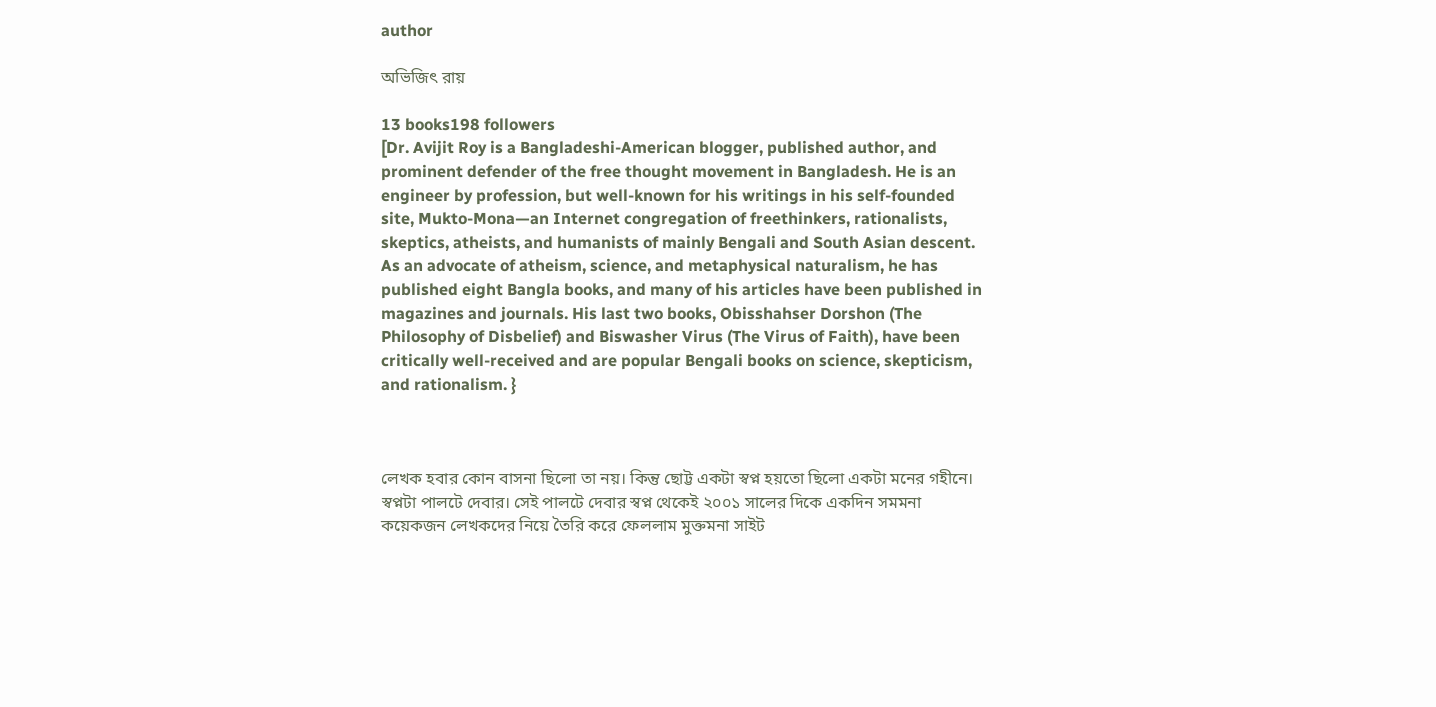author

অভিজিৎ রায়

13 books198 followers
[Dr. Avijit Roy is a Bangladeshi-American blogger, published author, and prominent defender of the free thought movement in Bangladesh. He is an engineer by profession, but well-known for his writings in his self-founded site, Mukto-Mona—an Internet congregation of freethinkers, rationalists, skeptics, atheists, and humanists of mainly Bengali and South Asian descent. As an advocate of atheism, science, and metaphysical naturalism, he has published eight Bangla books, and many of his articles have been published in magazines and journals. His last two books, Obisshahser Dorshon (The Philosophy of Disbelief) and Biswasher Virus (The Virus of Faith), have been critically well-received and are popular Bengali books on science, skepticism, and rationalism. }



লেখক হবার কোন বাসনা ছিলো তা নয়। কিন্তু ছোট্ট একটা স্বপ্ন হয়তো ছিলো একটা মনের গহীনে। স্বপ্নটা পালটে দেবার। সেই পালটে দেবার স্বপ্ন থেকেই ২০০১ সালের দিকে একদিন সমমনা কয়েকজন লেখকদের নিয়ে তৈরি করে ফেললাম মুক্তমনা সাইট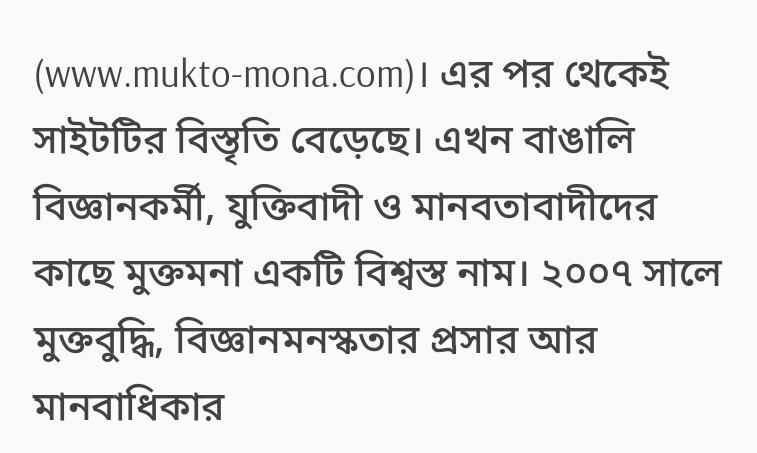(www.mukto-mona.com)। এর পর থেকেই সাইটটির বিস্তৃতি বেড়েছে। এখন বাঙালি বিজ্ঞানকর্মী, যুক্তিবাদী ও মানবতাবাদীদের কাছে মুক্তমনা একটি বিশ্বস্ত নাম। ২০০৭ সালে মুক্তবুদ্ধি, বিজ্ঞানমনস্কতার প্রসার আর মানবাধিকার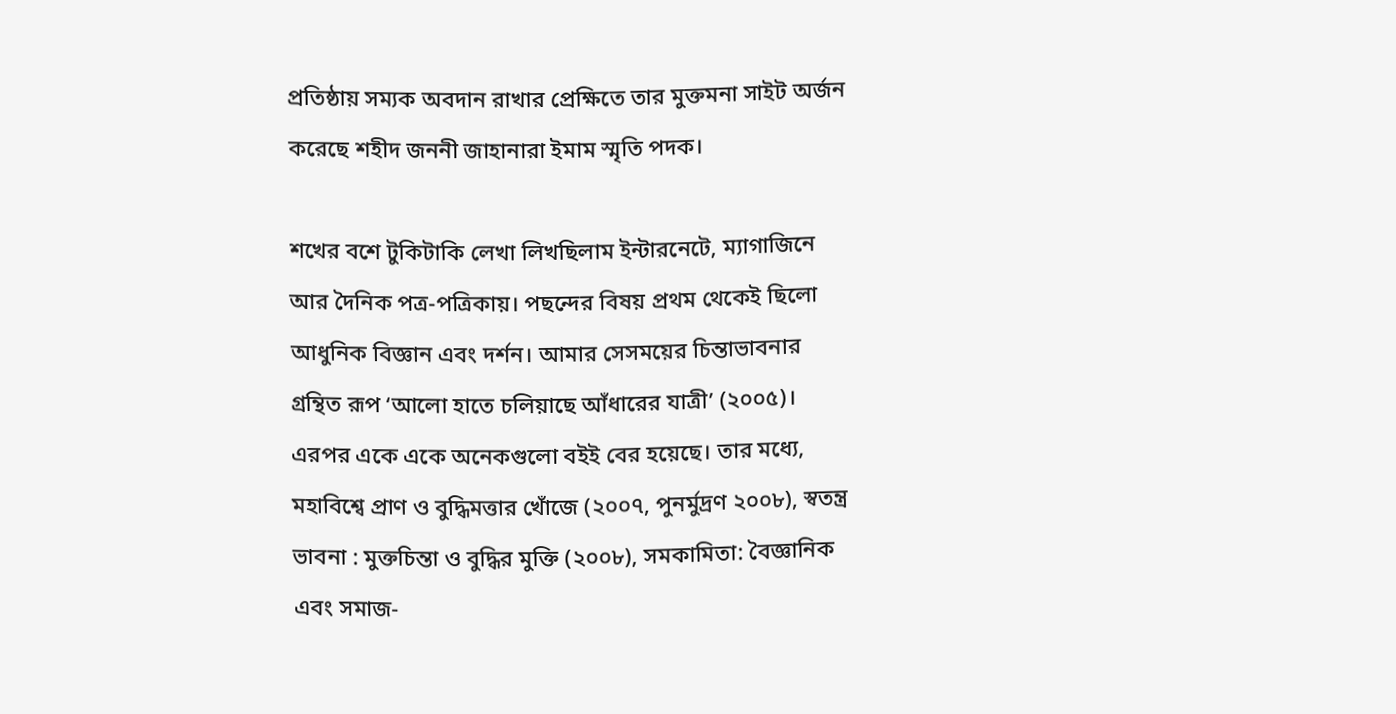প্রতিষ্ঠায় সম্যক অবদান রাখার প্রেক্ষিতে তার মুক্তমনা সাইট অর্জন করেছে শহীদ জননী জাহানারা ইমাম স্মৃতি পদক।

শখের বশে টুকিটাকি লেখা লিখছিলাম ইন্টারনেটে, ম্যাগাজিনে আর দৈনিক পত্র-পত্রিকায়। পছন্দের বিষয় প্রথম থেকেই ছিলো আধুনিক বিজ্ঞান এবং দর্শন। আমার সেসময়ের চিন্তাভাবনার গ্রন্থিত রূপ ‘আলো হাতে চলিয়াছে আঁধারের যাত্রী’ (২০০৫)। এরপর একে একে অনেকগুলো বইই বের হয়েছে। তার মধ্যে, মহাবিশ্বে প্রাণ ও বুদ্ধিমত্তার খোঁজে (২০০৭, পুনর্মুদ্রণ ২০০৮), স্বতন্ত্র ভাবনা : মুক্তচিন্তা ও বুদ্ধির মুক্তি (২০০৮), সমকামিতা: বৈজ্ঞানিক এবং সমাজ-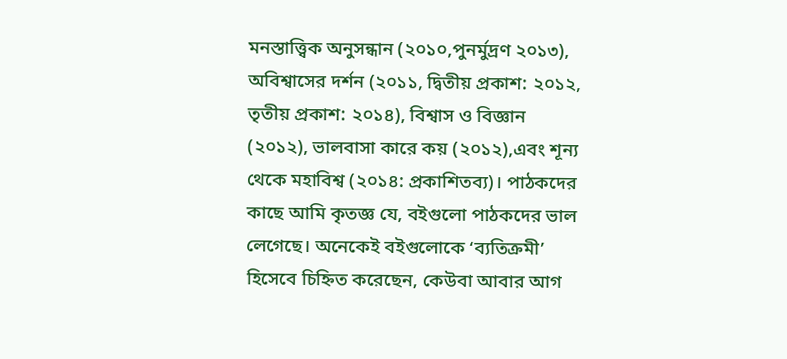মনস্তাত্ত্বিক অনুসন্ধান (২০১০,পুনর্মুদ্রণ ২০১৩), অবিশ্বাসের দর্শন (২০১১, দ্বিতীয় প্রকাশ: ২০১২, তৃতীয় প্রকাশ: ২০১৪), বিশ্বাস ও বিজ্ঞান (২০১২), ভালবাসা কারে কয় (২০১২),এবং শূন্য থেকে মহাবিশ্ব (২০১৪: প্রকাশিতব্য)। পাঠকদের কাছে আমি কৃতজ্ঞ যে, বইগুলো পাঠকদের ভাল লেগেছে। অনেকেই বইগুলোকে ‘ব্যতিক্রমী’ হিসেবে চিহ্নিত করেছেন, কেউবা আবার আগ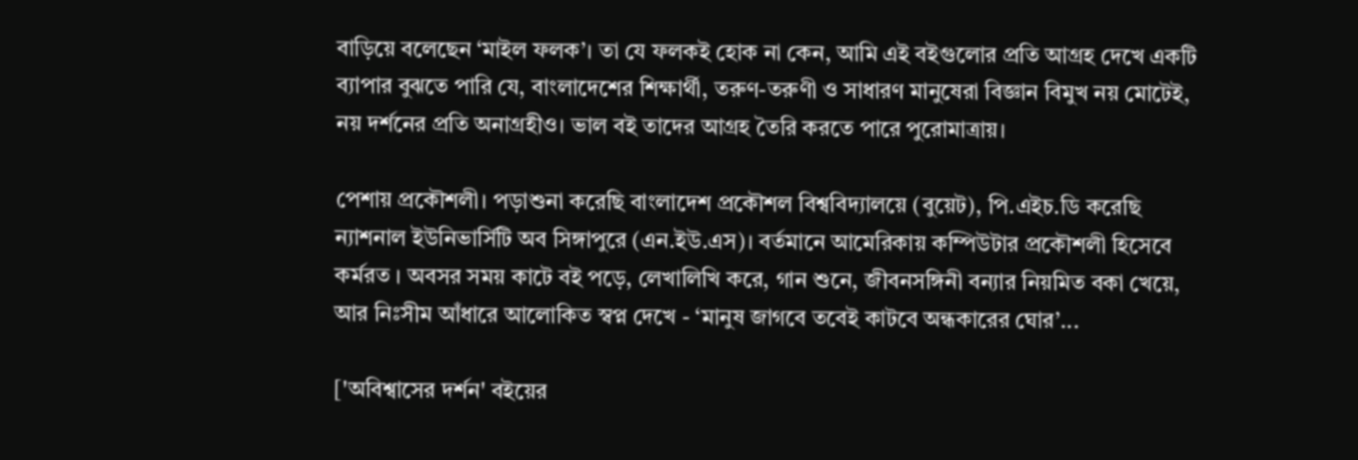বাড়িয়ে বলেছেন ‘মাইল ফলক’। তা যে ফলকই হোক না কেন, আমি এই বইগুলোর প্রতি আগ্রহ দেখে একটি ব্যাপার বুঝতে পারি যে, বাংলাদেশের শিক্ষার্থী, তরুণ-তরুণী ও সাধারণ মানুষেরা বিজ্ঞান বিমুখ নয় মোটেই, নয় দর্শনের প্রতি অনাগ্রহীও। ভাল বই তাদের আগ্রহ তৈরি করতে পারে পুরোমাত্রায়।

পেশায় প্রকৌশলী। পড়াশুনা করেছি বাংলাদেশ প্রকৌশল বিশ্ববিদ্যালয়ে (বুয়েট), পি.এইচ.ডি করেছি ন্যাশনাল ইউনিভার্সিটি অব সিঙ্গাপুরে (এন.ইউ.এস)। বর্তমানে আমেরিকায় কম্পিউটার প্রকৌশলী হিসেবে কর্মরত । অবসর সময় কাটে বই পড়ে, লেখালিখি করে, গান শুনে, জীবনসঙ্গিনী বন্যার নিয়মিত বকা খেয়ে, আর নিঃসীম আঁধারে আলোকিত স্বপ্ন দেখে - ‘মানুষ জাগবে তবেই কাটবে অন্ধকারের ঘোর’...

['অবিশ্বাসের দর্শন' বইয়ের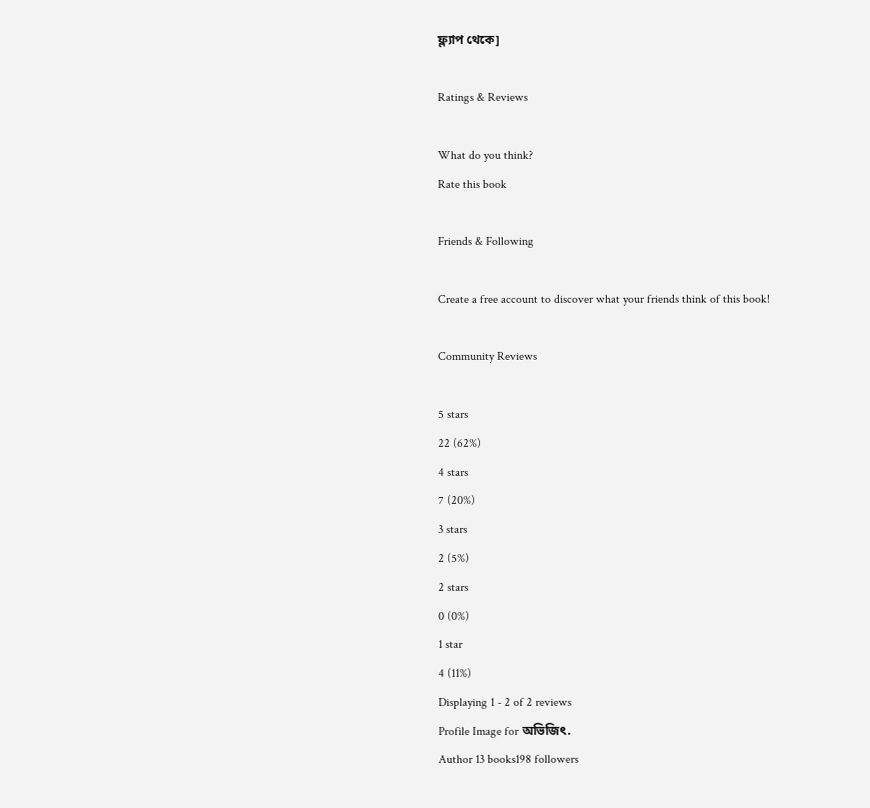ফ্ল্যাপ থেকে]

Ratings & Reviews

What do you think?
Rate this book

Friends & Following

Create a free account to discover what your friends think of this book!

Community Reviews

5 stars
22 (62%)
4 stars
7 (20%)
3 stars
2 (5%)
2 stars
0 (0%)
1 star
4 (11%)
Displaying 1 - 2 of 2 reviews
Profile Image for অভিজিৎ.
Author 13 books198 followers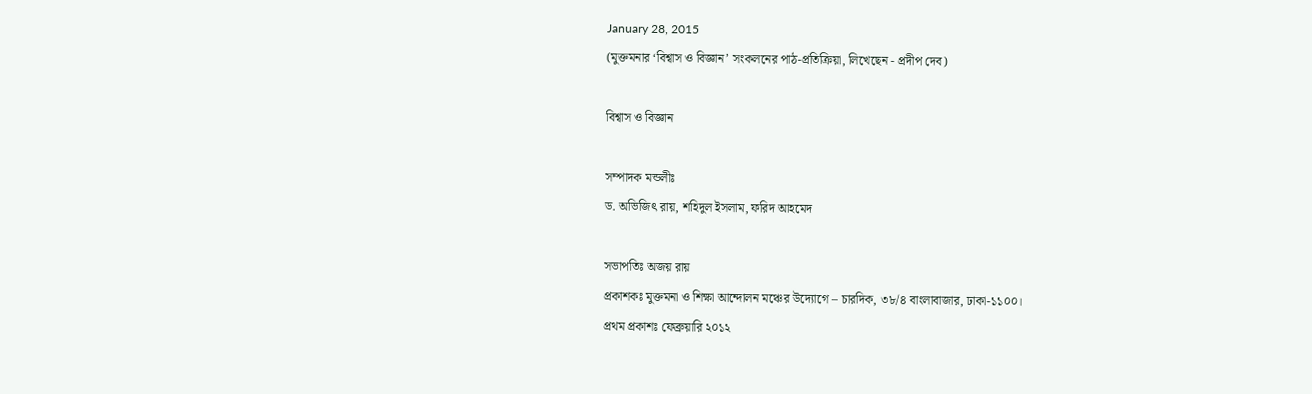January 28, 2015
(মুক্তমনার ‘বিশ্বাস ও বিজ্ঞান’ সংকলনের পাঠ-প্রতিক্রিয়া, লিখেছেন - প্রদীপ দেব)

বিশ্বাস ও বিজ্ঞান

সম্পাদক মন্ডলীঃ
ড. অভিজিৎ রায়, শহিদুল ইসলাম, ফরিদ আহমেদ

সভাপতিঃ অজয় রায়
প্রকাশকঃ মুক্তমনা ও শিক্ষা আন্দোলন মঞ্চের উদ্যোগে – চারদিক, ৩৮/৪ বাংলাবাজার, ঢাকা-১১০০।
প্রথম প্রকাশঃ ফেব্রুয়ারি ২০১২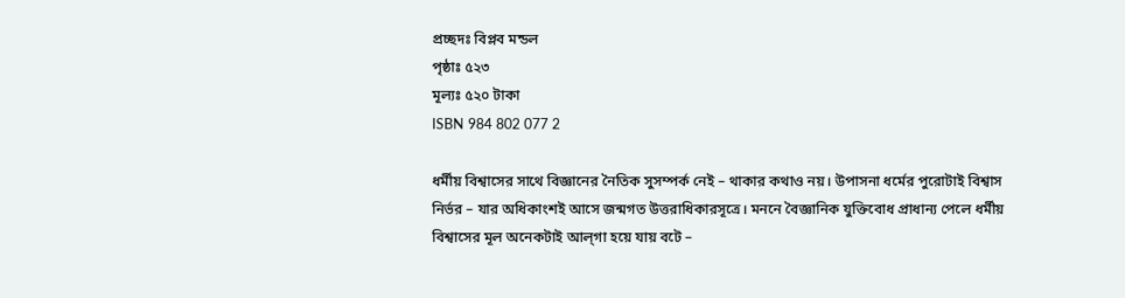প্রচ্ছদঃ বিপ্লব মন্ডল
পৃষ্ঠাঃ ৫২৩
মূল্যঃ ৫২০ টাকা
ISBN 984 802 077 2

ধর্মীয় বিশ্বাসের সাথে বিজ্ঞানের নৈতিক সুসম্পর্ক নেই – থাকার কথাও নয়। উপাসনা ধর্মের পুরোটাই বিশ্বাস নির্ভর – যার অধিকাংশই আসে জন্মগত উত্তরাধিকারসূত্রে। মননে বৈজ্ঞানিক যুক্তিবোধ প্রাধান্য পেলে ধর্মীয় বিশ্বাসের মূল অনেকটাই আল্‌গা হয়ে যায় বটে –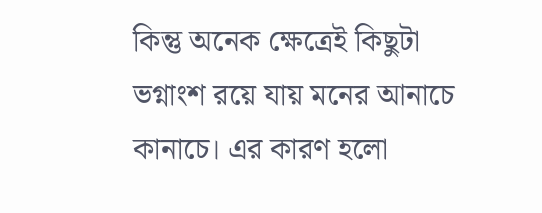কিন্তু অনেক ক্ষেত্রেই কিছুটা ভগ্নাংশ রয়ে যায় মনের আনাচে কানাচে। এর কারণ হলো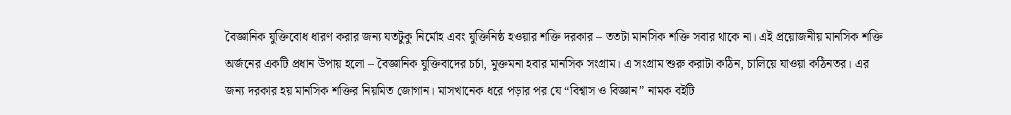বৈজ্ঞানিক যুক্তিবোধ ধারণ করার জন্য যতটুকু নির্মোহ এবং যুক্তিনিষ্ঠ হওয়ার শক্তি দরকার – ততটা মানসিক শক্তি সবার থাকে না। এই প্রয়োজনীয় মানসিক শক্তি অর্জনের একটি প্রধান উপায় হলো – বৈজ্ঞানিক যুক্তিবাদের চর্চা, মুক্তমনা হবার মানসিক সংগ্রাম। এ সংগ্রাম শুরু করাটা কঠিন, চালিয়ে যাওয়া কঠিনতর। এর জন্য দরকার হয় মানসিক শক্তির নিয়মিত জোগান। মাসখানেক ধরে পড়ার পর যে “বিশ্বাস ও বিজ্ঞান” নামক বইটি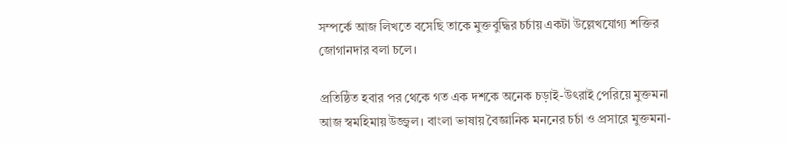সম্পর্কে আজ লিখতে বসেছি তাকে মুক্তবুদ্ধির চর্চায় একটা উল্লেখযোগ্য শক্তির জোগানদার বলা চলে।

প্রতিষ্ঠিত হবার পর থেকে গত এক দশকে অনেক চড়াই-উৎরাই পেরিয়ে মুক্তমনা আজ স্বমহিমায় উজ্জ্বল। বাংলা ভাষায় বৈজ্ঞানিক মননের চর্চা ও প্রসারে মুক্তমনা-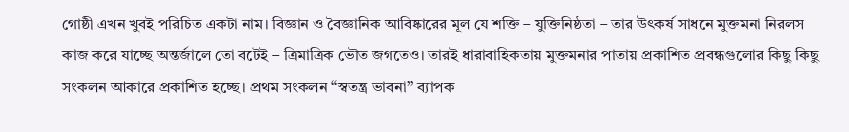গোষ্ঠী এখন খুবই পরিচিত একটা নাম। বিজ্ঞান ও বৈজ্ঞানিক আবিষ্কারের মূল যে শক্তি – যুক্তিনিষ্ঠতা – তার উৎকর্ষ সাধনে মুক্তমনা নিরলস কাজ করে যাচ্ছে অন্তর্জালে তো বটেই – ত্রিমাত্রিক ভৌত জগতেও। তারই ধারাবাহিকতায় মুক্তমনার পাতায় প্রকাশিত প্রবন্ধগুলোর কিছু কিছু সংকলন আকারে প্রকাশিত হচ্ছে। প্রথম সংকলন “স্বতন্ত্র ভাবনা” ব্যাপক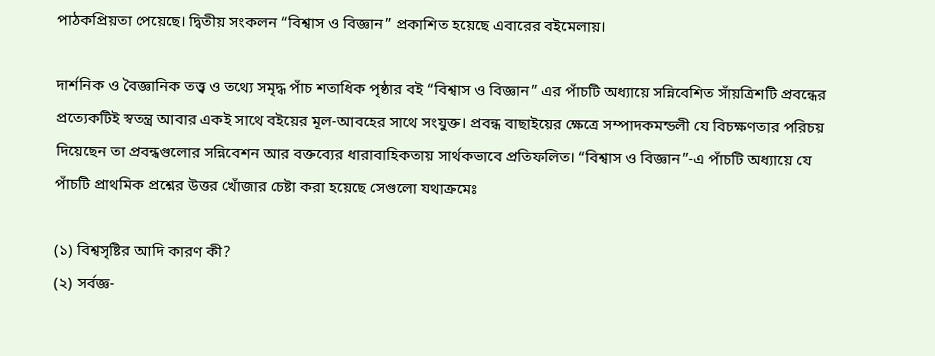পাঠকপ্রিয়তা পেয়েছে। দ্বিতীয় সংকলন “বিশ্বাস ও বিজ্ঞান” প্রকাশিত হয়েছে এবারের বইমেলায়।

দার্শনিক ও বৈজ্ঞানিক তত্ত্ব ও তথ্যে সমৃদ্ধ পাঁচ শতাধিক পৃষ্ঠার বই “বিশ্বাস ও বিজ্ঞান” এর পাঁচটি অধ্যায়ে সন্নিবেশিত সাঁয়ত্রিশটি প্রবন্ধের প্রত্যেকটিই স্বতন্ত্র আবার একই সাথে বইয়ের মূল-আবহের সাথে সংযুক্ত। প্রবন্ধ বাছাইয়ের ক্ষেত্রে সম্পাদকমন্ডলী যে বিচক্ষণতার পরিচয় দিয়েছেন তা প্রবন্ধগুলোর সন্নিবেশন আর বক্তব্যের ধারাবাহিকতায় সার্থকভাবে প্রতিফলিত। “বিশ্বাস ও বিজ্ঞান”-এ পাঁচটি অধ্যায়ে যে পাঁচটি প্রাথমিক প্রশ্নের উত্তর খোঁজার চেষ্টা করা হয়েছে সেগুলো যথাক্রমেঃ

(১) বিশ্বসৃষ্টির আদি কারণ কী?
(২) সর্বজ্ঞ-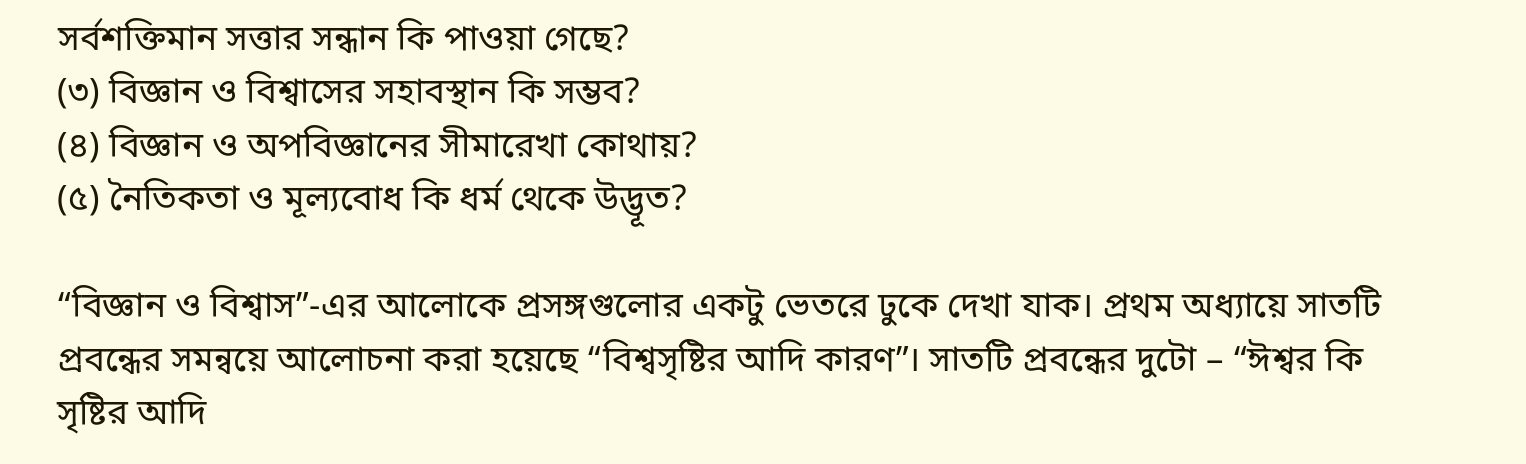সর্বশক্তিমান সত্তার সন্ধান কি পাওয়া গেছে?
(৩) বিজ্ঞান ও বিশ্বাসের সহাবস্থান কি সম্ভব?
(৪) বিজ্ঞান ও অপবিজ্ঞানের সীমারেখা কোথায়?
(৫) নৈতিকতা ও মূল্যবোধ কি ধর্ম থেকে উদ্ভূত?

“বিজ্ঞান ও বিশ্বাস”-এর আলোকে প্রসঙ্গগুলোর একটু ভেতরে ঢুকে দেখা যাক। প্রথম অধ্যায়ে সাতটি প্রবন্ধের সমন্বয়ে আলোচনা করা হয়েছে “বিশ্বসৃষ্টির আদি কারণ”। সাতটি প্রবন্ধের দুটো – “ঈশ্বর কি সৃষ্টির আদি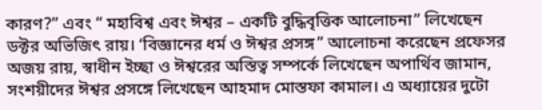কারণ?” এবং “ মহাবিশ্ব এবং ঈশ্বর – একটি বুদ্ধিবৃত্তিক আলোচনা” লিখেছেন ডক্টর অভিজিৎ রায়। ‘বিজ্ঞানের ধর্ম ও ঈশ্বর প্রসঙ্গ” আলোচনা করেছেন প্রফেসর অজয় রায়, স্বাধীন ইচ্ছা ও ঈশ্বরের অস্তিত্ব সম্পর্কে লিখেছেন অপার্থিব জামান, সংশয়ীদের ঈশ্বর প্রসঙ্গে লিখেছেন আহমাদ মোস্তফা কামাল। এ অধ্যায়ের দুটো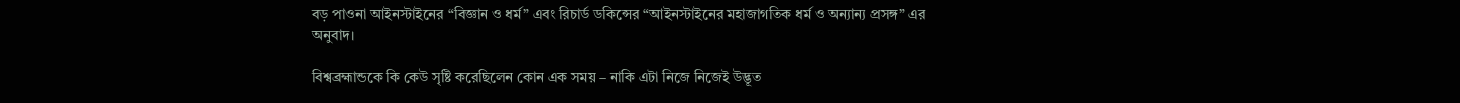বড় পাওনা আইনস্টাইনের “বিজ্ঞান ও ধর্ম” এবং রিচার্ড ডকিন্সের “আইনস্টাইনের মহাজাগতিক ধর্ম ও অন্যান্য প্রসঙ্গ” এর অনুবাদ।

বিশ্বব্রহ্মান্ডকে কি কেউ সৃষ্টি করেছিলেন কোন এক সময় – নাকি এটা নিজে নিজেই উদ্ভূত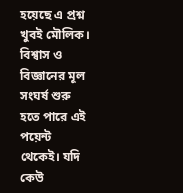হয়েছে এ প্রশ্ন খুবই মৌলিক। বিশ্বাস ও বিজ্ঞানের মূল সংঘর্ষ শুরু হতে পারে এই পয়েন্ট থেকেই। যদি কেউ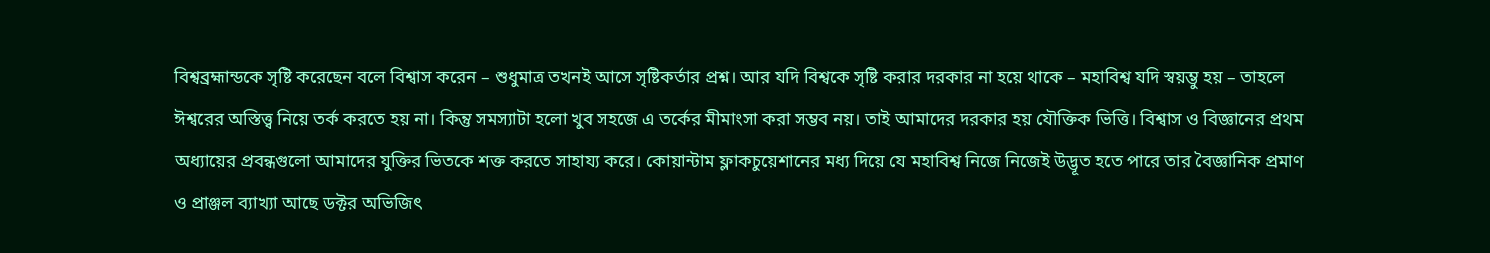বিশ্বব্রহ্মান্ডকে সৃষ্টি করেছেন বলে বিশ্বাস করেন – শুধুমাত্র তখনই আসে সৃষ্টিকর্তার প্রশ্ন। আর যদি বিশ্বকে সৃষ্টি করার দরকার না হয়ে থাকে – মহাবিশ্ব যদি স্বয়ম্ভু হয় – তাহলে ঈশ্বরের অস্তিত্ত্ব নিয়ে তর্ক করতে হয় না। কিন্তু সমস্যাটা হলো খুব সহজে এ তর্কের মীমাংসা করা সম্ভব নয়। তাই আমাদের দরকার হয় যৌক্তিক ভিত্তি। বিশ্বাস ও বিজ্ঞানের প্রথম অধ্যায়ের প্রবন্ধগুলো আমাদের যুক্তির ভিতকে শক্ত করতে সাহায্য করে। কোয়ান্টাম ফ্লাকচুয়েশানের মধ্য দিয়ে যে মহাবিশ্ব নিজে নিজেই উদ্ভূত হতে পারে তার বৈজ্ঞানিক প্রমাণ ও প্রাঞ্জল ব্যাখ্যা আছে ডক্টর অভিজিৎ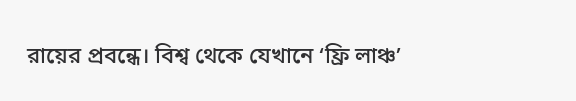রায়ের প্রবন্ধে। বিশ্ব থেকে যেখানে ‘ফ্রি লাঞ্চ’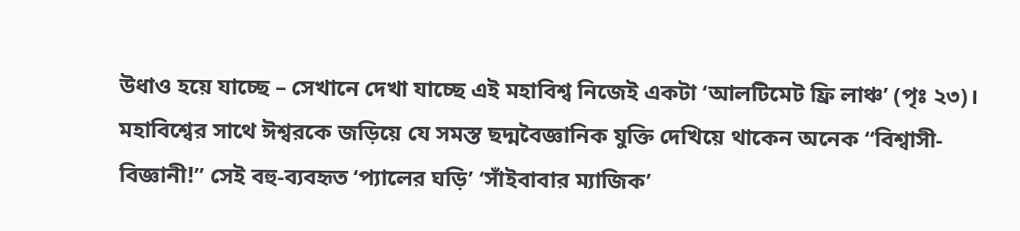উধাও হয়ে যাচ্ছে – সেখানে দেখা যাচ্ছে এই মহাবিশ্ব নিজেই একটা ‘আলটিমেট ফ্রি লাঞ্চ’ (পৃঃ ২৩)। মহাবিশ্বের সাথে ঈশ্বরকে জড়িয়ে যে সমস্ত ছদ্মবৈজ্ঞানিক যুক্তি দেখিয়ে থাকেন অনেক “বিশ্বাসী-বিজ্ঞানী!” সেই বহু-ব্যবহৃত ‘প্যালের ঘড়ি’ ‘সাঁইবাবার ম্যাজিক’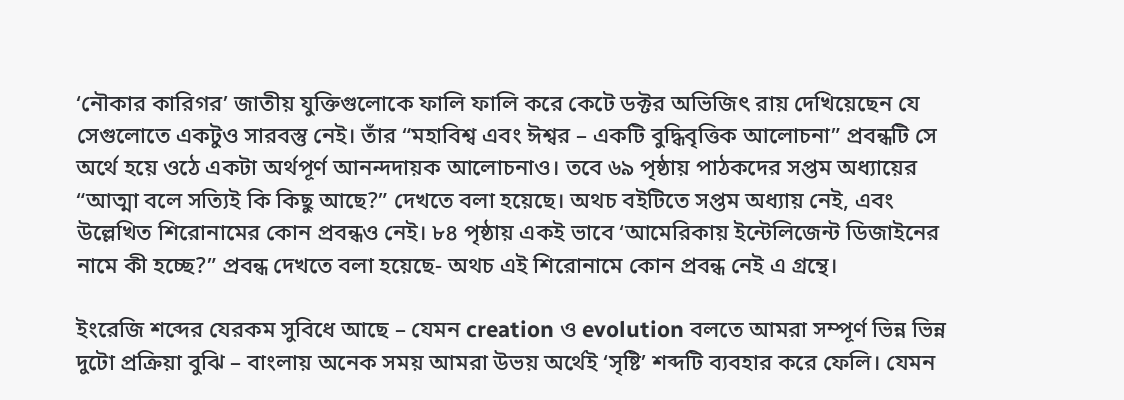‘নৌকার কারিগর’ জাতীয় যুক্তিগুলোকে ফালি ফালি করে কেটে ডক্টর অভিজিৎ রায় দেখিয়েছেন যে সেগুলোতে একটুও সারবস্তু নেই। তাঁর “মহাবিশ্ব এবং ঈশ্বর – একটি বুদ্ধিবৃত্তিক আলোচনা” প্রবন্ধটি সে অর্থে হয়ে ওঠে একটা অর্থপূর্ণ আনন্দদায়ক আলোচনাও। তবে ৬৯ পৃষ্ঠায় পাঠকদের সপ্তম অধ্যায়ের “আত্মা বলে সত্যিই কি কিছু আছে?” দেখতে বলা হয়েছে। অথচ বইটিতে সপ্তম অধ্যায় নেই, এবং উল্লেখিত শিরোনামের কোন প্রবন্ধও নেই। ৮৪ পৃষ্ঠায় একই ভাবে ‘আমেরিকায় ইন্টেলিজেন্ট ডিজাইনের নামে কী হচ্ছে?” প্রবন্ধ দেখতে বলা হয়েছে- অথচ এই শিরোনামে কোন প্রবন্ধ নেই এ গ্রন্থে।

ইংরেজি শব্দের যেরকম সুবিধে আছে – যেমন creation ও evolution বলতে আমরা সম্পূর্ণ ভিন্ন ভিন্ন দুটো প্রক্রিয়া বুঝি – বাংলায় অনেক সময় আমরা উভয় অর্থেই ‘সৃষ্টি’ শব্দটি ব্যবহার করে ফেলি। যেমন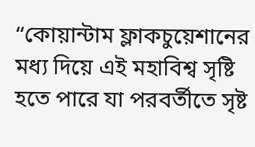“কোয়ান্টাম ফ্লাকচুয়েশানের মধ্য দিয়ে এই মহাবিশ্ব সৃষ্টি হতে পারে যা পরবর্তীতে সৃষ্ট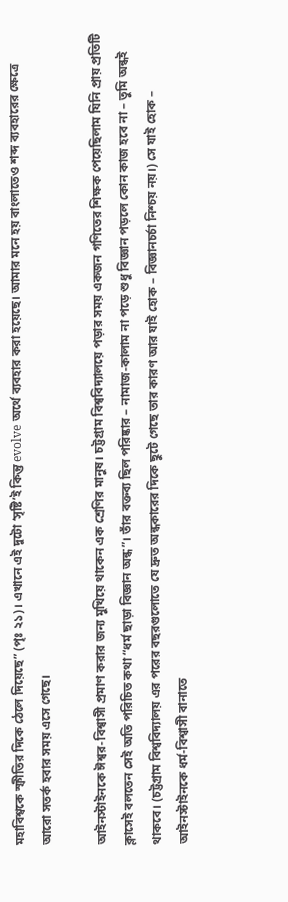মহাবিশ্বকে স্ফীতির দিকে ঠেলে দিয়েছে” (পৃঃ ২১)। এখানে এই দুটো ‘সৃষ্টি’ই কিন্তু evolve অর্থে ব্যবহার করা হয়েছে। আমার মনে হয় বাংলাতেও শব্দ ব্যবহারের ক্ষেত্রে আরো সতর্ক হবার সময় এসে গেছে।

আইনস্টাইনকে ঈশ্বর-বিশ্বাসী প্রমাণ করার জন্য মুখিয়ে থাকেন এক শ্রেণির মানুষ। চট্টগ্রাম বিশ্ববিদ্যালয়ে পড়ার সময় একজন গণিতের শিক্ষক পেয়েছিলাম যিনি প্রায় প্রতিটি ক্লাসেই বলতেন সেই অতি পরিচিত কথা “ধর্ম ছাড়া বিজ্ঞান অন্ধ”। তাঁর বক্তব্য ছিল পরিষ্কার – নামাজ-কালাম না পড়ে শুধু বিজ্ঞান পড়লে কোন কাজ হবে না – তুমি অন্ধই থাকবে। (চট্টগ্রাম বিশ্ববিদ্যালয় এর পরের বছরগুলোতে যে দ্রুত অন্ধকারের দিকে ছুটে গেছে তার কারণ আর যাই হোক – বিজ্ঞানচর্চা নিশ্চয় নয়।) সে যাই হোক – আইনস্টাইনকে ধর্ম-বিশ্বাসী বানাতে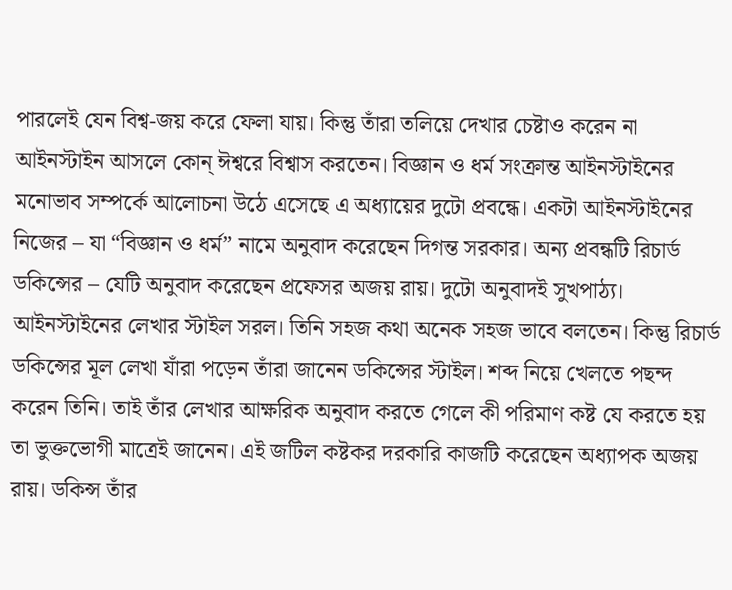পারলেই যেন বিশ্ব-জয় করে ফেলা যায়। কিন্তু তাঁরা তলিয়ে দেখার চেষ্টাও করেন না আইনস্টাইন আসলে কোন্‌ ঈশ্বরে বিশ্বাস করতেন। বিজ্ঞান ও ধর্ম সংক্রান্ত আইনস্টাইনের মনোভাব সম্পর্কে আলোচনা উঠে এসেছে এ অধ্যায়ের দুটো প্রবন্ধে। একটা আইনস্টাইনের নিজের – যা “বিজ্ঞান ও ধর্ম” নামে অনুবাদ করেছেন দিগন্ত সরকার। অন্য প্রবন্ধটি রিচার্ড ডকিন্সের – যেটি অনুবাদ করেছেন প্রফেসর অজয় রায়। দুটো অনুবাদই সুখপাঠ্য। আইনস্টাইনের লেখার স্টাইল সরল। তিনি সহজ কথা অনেক সহজ ভাবে বলতেন। কিন্তু রিচার্ড ডকিন্সের মূল লেখা যাঁরা পড়েন তাঁরা জানেন ডকিন্সের স্টাইল। শব্দ নিয়ে খেলতে পছন্দ করেন তিনি। তাই তাঁর লেখার আক্ষরিক অনুবাদ করতে গেলে কী পরিমাণ কষ্ট যে করতে হয় তা ভুক্তভোগী মাত্রেই জানেন। এই জটিল কষ্টকর দরকারি কাজটি করেছেন অধ্যাপক অজয় রায়। ডকিন্স তাঁর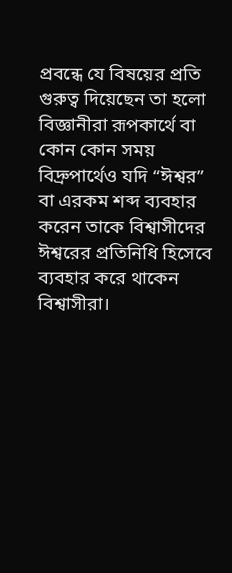প্রবন্ধে যে বিষয়ের প্রতি গুরুত্ব দিয়েছেন তা হলো বিজ্ঞানীরা রূপকার্থে বা কোন কোন সময় বিদ্রুপার্থেও যদি “ঈশ্বর” বা এরকম শব্দ ব্যবহার করেন তাকে বিশ্বাসীদের ঈশ্বরের প্রতিনিধি হিসেবে ব্যবহার করে থাকেন বিশ্বাসীরা।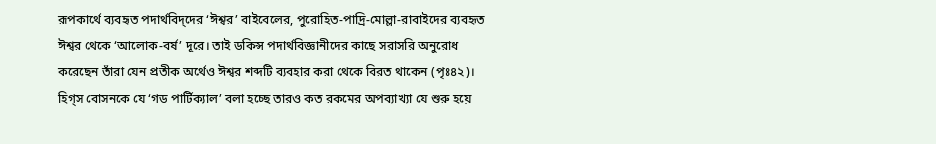রূপকার্থে ব্যবহৃত পদার্থবিদ্‌দের ‘ঈশ্বর’ বাইবেলের, পুরোহিত-পাদ্রি-মোল্লা-রাবাইদের ব্যবহৃত ঈশ্বর থেকে ‘আলোক-বর্ষ’ দূরে। তাই ডকিন্স পদার্থবিজ্ঞানীদের কাছে সরাসরি অনুরোধ করেছেন তাঁরা যেন প্রতীক অর্থেও ঈশ্বর শব্দটি ব্যবহার করা থেকে বিরত থাকেন (পৃঃ৪২)। হিগ্‌স বোসনকে যে ‘গড পার্টিক্যাল’ বলা হচ্ছে তারও কত রকমের অপব্যাখ্যা যে শুরু হয়ে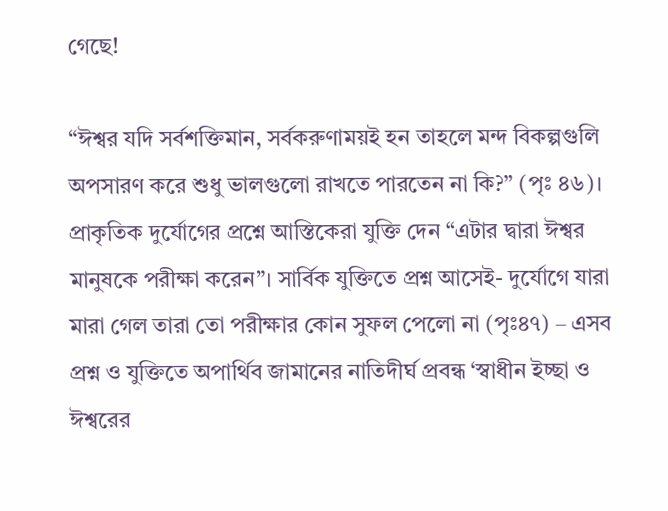গেছে!

“ঈশ্বর যদি সর্বশক্তিমান, সর্বকরুণাময়ই হন তাহলে মন্দ বিকল্পগুলি অপসারণ করে শুধু ভালগুলো রাখতে পারতেন না কি?” (পৃঃ ৪৬)। প্রাকৃতিক দুর্যোগের প্রশ্নে আস্তিকেরা যুক্তি দেন “এটার দ্বারা ঈশ্বর মানুষকে পরীক্ষা করেন”। সার্বিক যুক্তিতে প্রশ্ন আসেই- দুর্যোগে যারা মারা গেল তারা তো পরীক্ষার কোন সুফল পেলো না (পৃঃ৪৭) – এসব প্রশ্ন ও যুক্তিতে অপার্থিব জামানের নাতিদীর্ঘ প্রবন্ধ ‘স্বাধীন ইচ্ছা ও ঈশ্বরের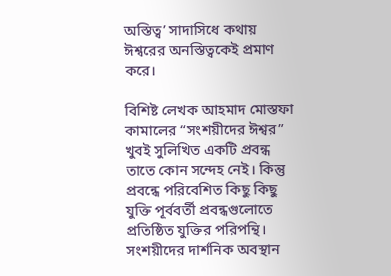অস্তিত্ব’ সাদাসিধে কথায় ঈশ্বরের অনস্তিত্বকেই প্রমাণ করে।

বিশিষ্ট লেখক আহমাদ মোস্তফা কামালের “সংশয়ীদের ঈশ্বর” খুবই সুলিখিত একটি প্রবন্ধ তাতে কোন সন্দেহ নেই। কিন্তু প্রবন্ধে পরিবেশিত কিছু কিছু যুক্তি পূর্ববর্তী প্রবন্ধগুলোতে প্রতিষ্ঠিত যুক্তির পরিপন্থি। সংশয়ীদের দার্শনিক অবস্থান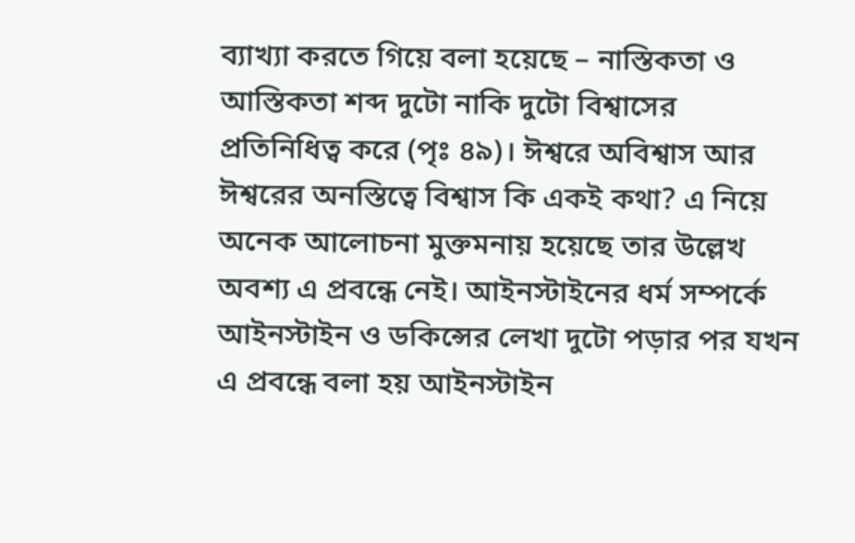ব্যাখ্যা করতে গিয়ে বলা হয়েছে – নাস্তিকতা ও আস্তিকতা শব্দ দুটো নাকি দুটো বিশ্বাসের প্রতিনিধিত্ব করে (পৃঃ ৪৯)। ঈশ্বরে অবিশ্বাস আর ঈশ্বরের অনস্তিত্বে বিশ্বাস কি একই কথা? এ নিয়ে অনেক আলোচনা মুক্তমনায় হয়েছে তার উল্লেখ অবশ্য এ প্রবন্ধে নেই। আইনস্টাইনের ধর্ম সম্পর্কে আইনস্টাইন ও ডকিন্সের লেখা দুটো পড়ার পর যখন এ প্রবন্ধে বলা হয় আইনস্টাইন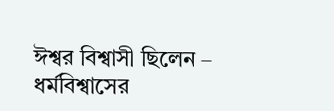ঈশ্বর বিশ্বাসী ছিলেন – ধর্মবিশ্বাসের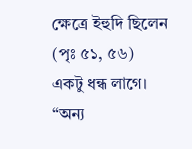ক্ষেত্রে ইহুদি ছিলেন (পৃঃ ৫১, ৫৬) একটু ধন্ধ লাগে। “অন্য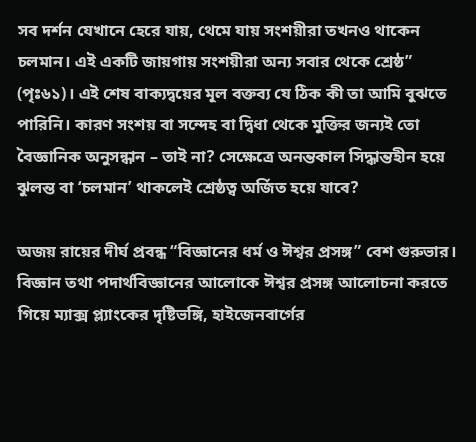সব দর্শন যেখানে হেরে যায়, থেমে যায় সংশয়ীরা তখনও থাকেন চলমান। এই একটি জায়গায় সংশয়ীরা অন্য সবার থেকে শ্রেষ্ঠ” (পৃঃ৬১)। এই শেষ বাক্যদ্বয়ের মূল বক্তব্য যে ঠিক কী তা আমি বুঝতে পারিনি। কারণ সংশয় বা সন্দেহ বা দ্বিধা থেকে মুক্তির জন্যই তো বৈজ্ঞানিক অনুসন্ধান – তাই না? সেক্ষেত্রে অনন্তকাল সিদ্ধান্তহীন হয়ে ঝুলন্ত বা ‘চলমান’ থাকলেই শ্রেষ্ঠত্ব অর্জিত হয়ে যাবে?

অজয় রায়ের দীর্ঘ প্রবন্ধ “বিজ্ঞানের ধর্ম ও ঈশ্বর প্রসঙ্গ” বেশ গুরুভার। বিজ্ঞান তথা পদার্থবিজ্ঞানের আলোকে ঈশ্বর প্রসঙ্গ আলোচনা করতে গিয়ে ম্যাক্স প্ল্যাংকের দৃষ্টিভঙ্গি, হাইজেনবার্গের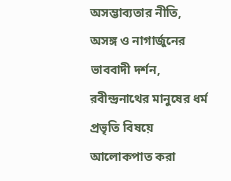অসম্ভাব্যতার নীতি, অসঙ্গ ও নাগার্জুনের ভাববাদী দর্শন, রবীন্দ্রনাথের মানুষের ধর্ম প্রভৃতি বিষয়ে আলোকপাত করা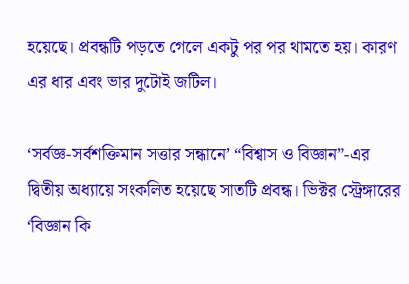হয়েছে। প্রবন্ধটি পড়তে গেলে একটু পর পর থামতে হয়। কারণ এর ধার এবং ভার দুটোই জটিল।

‘সর্বজ্ঞ-সর্বশক্তিমান সত্তার সন্ধানে’ “বিশ্বাস ও বিজ্ঞান”-এর দ্বিতীয় অধ্যায়ে সংকলিত হয়েছে সাতটি প্রবন্ধ। ভিক্টর স্ট্রেঙ্গারের ‘বিজ্ঞান কি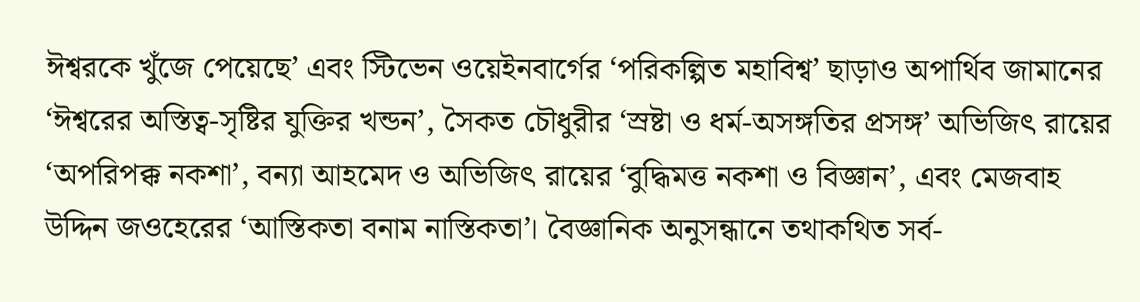ঈশ্বরকে খুঁজে পেয়েছে’ এবং স্টিভেন ওয়েইনবার্গের ‘পরিকল্পিত মহাবিশ্ব’ ছাড়াও অপার্থিব জামানের ‘ঈশ্বরের অস্তিত্ব-সৃষ্টির যুক্তির খন্ডন’, সৈকত চৌধুরীর ‘স্রষ্টা ও ধর্ম-অসঙ্গতির প্রসঙ্গ’ অভিজিৎ রায়ের ‘অপরিপক্ক নকশা’, বন্যা আহমেদ ও অভিজিৎ রায়ের ‘বুদ্ধিমত্ত নকশা ও বিজ্ঞান’, এবং মেজবাহ উদ্দিন জওহেরের ‘আস্তিকতা বনাম নাস্তিকতা’। বৈজ্ঞানিক অনুসন্ধানে তথাকথিত সর্ব-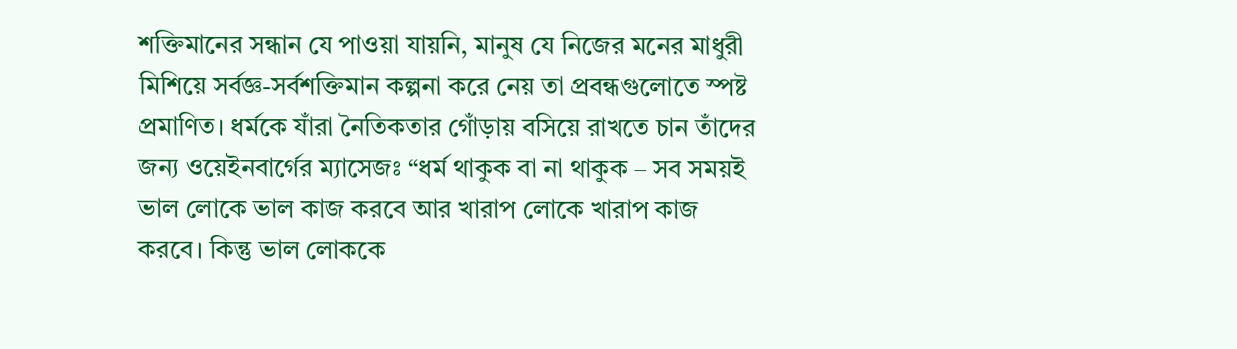শক্তিমানের সন্ধান যে পাওয়া যায়নি, মানুষ যে নিজের মনের মাধুরী মিশিয়ে সর্বজ্ঞ-সর্বশক্তিমান কল্পনা করে নেয় তা প্রবন্ধগুলোতে স্পষ্ট প্রমাণিত। ধর্মকে যাঁরা নৈতিকতার গোঁড়ায় বসিয়ে রাখতে চান তাঁদের জন্য ওয়েইনবার্গের ম্যাসেজঃ “ধর্ম থাকুক বা না থাকুক – সব সময়ই ভাল লোকে ভাল কাজ করবে আর খারাপ লোকে খারাপ কাজ করবে। কিন্তু ভাল লোককে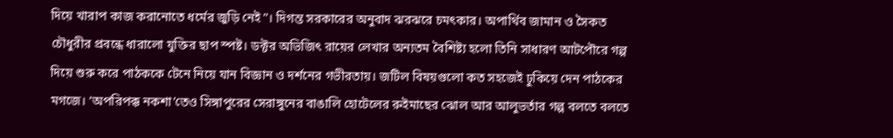দিয়ে খারাপ কাজ করানোতে ধর্মের জুড়ি নেই”। দিগন্ত সরকারের অনুবাদ ঝরঝরে চমৎকার। অপার্থিব জামান ও সৈকত চৌধুরীর প্রবন্ধে ধারালো যুক্তির ছাপ স্পষ্ট। ডক্টর অভিজিৎ রায়ের লেখার অন্যতম বৈশিষ্ট্য হলো তিনি সাধারণ আটপৌরে গল্প দিয়ে শুরু করে পাঠককে টেনে নিয়ে যান বিজ্ঞান ও দর্শনের গভীরতায়। জটিল বিষয়গুলো কত সহজেই ঢুকিয়ে দেন পাঠকের মগজে। ‘অপরিপক্ক নকশা’তেও সিঙ্গাপুরের সেরাঙ্গুনের বাঙালি হোটেলের রুইমাছের ঝোল আর আলুভর্তার গল্প বলতে বলতে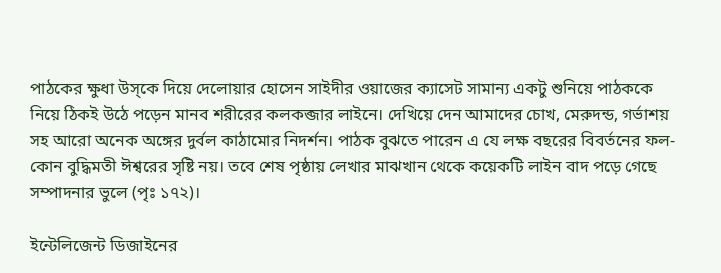পাঠকের ক্ষুধা উস্‌কে দিয়ে দেলোয়ার হোসেন সাইদীর ওয়াজের ক্যাসেট সামান্য একটু শুনিয়ে পাঠককে নিয়ে ঠিকই উঠে পড়েন মানব শরীরের কলকব্জার লাইনে। দেখিয়ে দেন আমাদের চোখ, মেরুদন্ড, গর্ভাশয় সহ আরো অনেক অঙ্গের দুর্বল কাঠামোর নিদর্শন। পাঠক বুঝতে পারেন এ যে লক্ষ বছরের বিবর্তনের ফল- কোন বুদ্ধিমতী ঈশ্বরের সৃষ্টি নয়। তবে শেষ পৃষ্ঠায় লেখার মাঝখান থেকে কয়েকটি লাইন বাদ পড়ে গেছে সম্পাদনার ভুলে (পৃঃ ১৭২)।

ইন্টেলিজেন্ট ডিজাইনের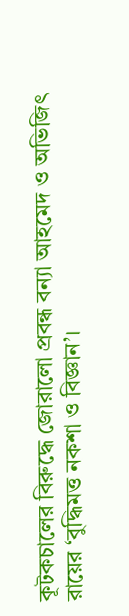কূটকচালের বিরুদ্ধে জোরালো প্রবন্ধ বন্যা আহমেদ ও অভিজিৎ রায়ের ‘বুদ্ধিমত্ত নকশা ও বিজ্ঞান’।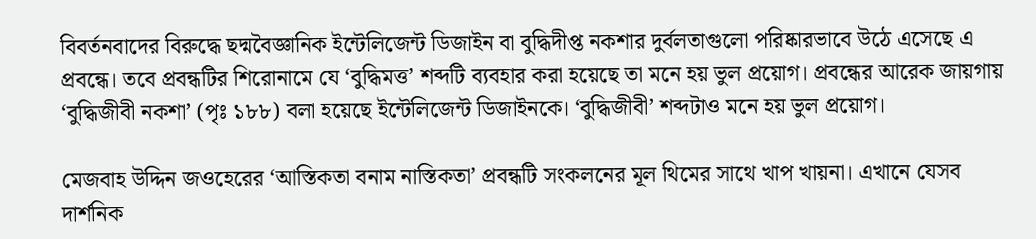বিবর্তনবাদের বিরুদ্ধে ছদ্মবৈজ্ঞানিক ইন্টেলিজেন্ট ডিজাইন বা বুদ্ধিদীপ্ত নকশার দুর্বলতাগুলো পরিষ্কারভাবে উঠে এসেছে এ প্রবন্ধে। তবে প্রবন্ধটির শিরোনামে যে ‘বুদ্ধিমত্ত’ শব্দটি ব্যবহার করা হয়েছে তা মনে হয় ভুল প্রয়োগ। প্রবন্ধের আরেক জায়গায় ‘বুদ্ধিজীবী নকশা’ (পৃঃ ১৮৮) বলা হয়েছে ইন্টেলিজেন্ট ডিজাইনকে। ‘বুদ্ধিজীবী’ শব্দটাও মনে হয় ভুল প্রয়োগ।

মেজবাহ উদ্দিন জওহেরের ‘আস্তিকতা বনাম নাস্তিকতা’ প্রবন্ধটি সংকলনের মূল থিমের সাথে খাপ খায়না। এখানে যেসব দার্শনিক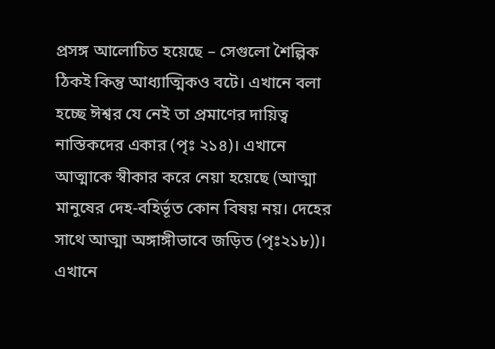প্রসঙ্গ আলোচিত হয়েছে – সেগুলো শৈল্পিক ঠিকই কিন্তু আধ্যাত্মিকও বটে। এখানে বলা হচ্ছে ঈশ্বর যে নেই তা প্রমাণের দায়িত্ব নাস্তিকদের একার (পৃঃ ২১৪)। এখানে আত্মাকে স্বীকার করে নেয়া হয়েছে (আত্মা মানুষের দেহ-বহির্ভূত কোন বিষয় নয়। দেহের সাথে আত্মা অঙ্গাঙ্গীভাবে জড়িত (পৃঃ২১৮))। এখানে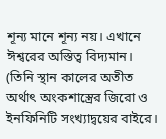শূন্য মানে শূন্য নয়। এখানে ঈশ্বরের অস্তিত্ব বিদ্যমান। (তিনি স্থান কালের অতীত অর্থাৎ অংকশাস্ত্রের জিরো ও ইনফিনিটি সংখ্যাদ্বয়ের বাইরে।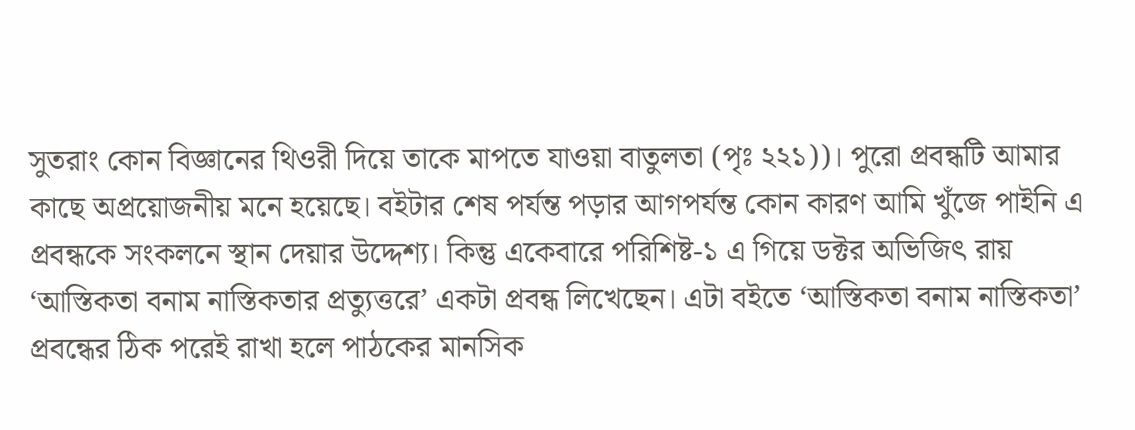সুতরাং কোন বিজ্ঞানের থিওরী দিয়ে তাকে মাপতে যাওয়া বাতুলতা (পৃঃ ২২১))। পুরো প্রবন্ধটি আমার কাছে অপ্রয়োজনীয় মনে হয়েছে। বইটার শেষ পর্যন্ত পড়ার আগপর্যন্ত কোন কারণ আমি খুঁজে পাইনি এ প্রবন্ধকে সংকলনে স্থান দেয়ার উদ্দেশ্য। কিন্তু একেবারে পরিশিষ্ট-১ এ গিয়ে ডক্টর অভিজিৎ রায় ‘আস্তিকতা বনাম নাস্তিকতার প্রত্যুত্তরে’ একটা প্রবন্ধ লিখেছেন। এটা বইতে ‘আস্তিকতা বনাম নাস্তিকতা’ প্রবন্ধের ঠিক পরেই রাখা হলে পাঠকের মানসিক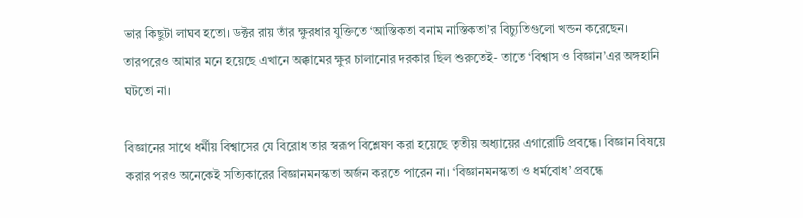ভার কিছুটা লাঘব হতো। ডক্টর রায় তাঁর ক্ষুরধার যুক্তিতে ‘আস্তিকতা বনাম নাস্তিকতা’র বিচ্যুতিগুলো খন্ডন করেছেন। তারপরেও আমার মনে হয়েছে এখানে অক্কামের ক্ষুর চালানোর দরকার ছিল শুরুতেই- তাতে ‘বিশ্বাস ও বিজ্ঞান’এর অঙ্গহানি ঘটতো না।

বিজ্ঞানের সাথে ধর্মীয় বিশ্বাসের যে বিরোধ তার স্বরূপ বিশ্লেষণ করা হয়েছে তৃতীয় অধ্যায়ের এগারোটি প্রবন্ধে। বিজ্ঞান বিষয়ে করার পরও অনেকেই সত্যিকারের বিজ্ঞানমনস্কতা অর্জন করতে পারেন না। ‘বিজ্ঞানমনস্কতা ও ধর্মবোধ’ প্রবন্ধে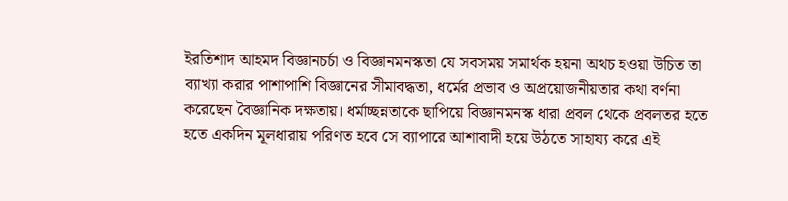ইরতিশাদ আহমদ বিজ্ঞানচর্চা ও বিজ্ঞানমনস্কতা যে সবসময় সমার্থক হয়না অথচ হওয়া উচিত তা ব্যাখ্যা করার পাশাপাশি বিজ্ঞানের সীমাবদ্ধতা, ধর্মের প্রভাব ও অপ্রয়োজনীয়তার কথা বর্ণনা করেছেন বৈজ্ঞানিক দক্ষতায়। ধর্মাচ্ছন্নতাকে ছাপিয়ে বিজ্ঞানমনস্ক ধারা প্রবল থেকে প্রবলতর হতে হতে একদিন মূলধারায় পরিণত হবে সে ব্যাপারে আশাবাদী হয়ে উঠতে সাহায্য করে এই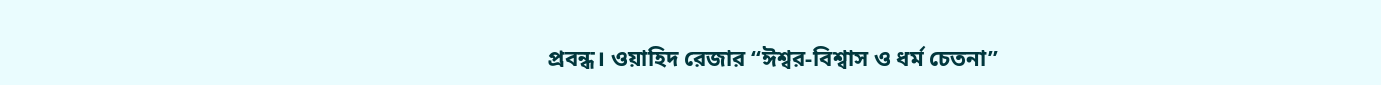প্রবন্ধ। ওয়াহিদ রেজার “ঈশ্বর-বিশ্বাস ও ধর্ম চেতনা”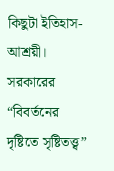কিছুটা ইতিহাস-আশ্রয়ী। সরকারের “বিবর্তনের দৃষ্টিতে সৃষ্টিতত্ত্ব”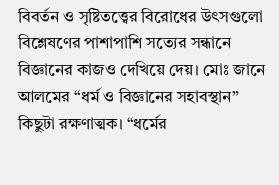বিবর্তন ও সৃষ্টিতত্ত্বের বিরোধের উৎসগুলো বিশ্লেষণের পাশাপাশি সত্যের সন্ধানে বিজ্ঞানের কাজও দেখিয়ে দেয়। মোঃ জানে আলমের “ধর্ম ও বিজ্ঞানের সহাবস্থান” কিছুটা রক্ষণাত্মক। “ধর্মের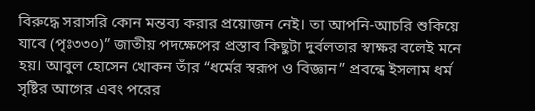বিরুদ্ধে সরাসরি কোন মন্তব্য করার প্রয়োজন নেই। তা আপনি-আচরি শুকিয়ে যাবে (পৃঃ৩৩০)” জাতীয় পদক্ষেপের প্রস্তাব কিছুটা দুর্বলতার স্বাক্ষর বলেই মনে হয়। আবুল হোসেন খোকন তাঁর “ধর্মের স্বরূপ ও বিজ্ঞান” প্রবন্ধে ইসলাম ধর্ম সৃষ্টির আগের এবং পরের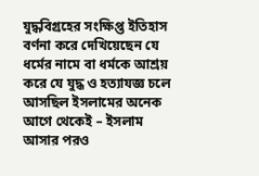যুদ্ধবিগ্রহের সংক্ষিপ্ত ইতিহাস বর্ণনা করে দেখিয়েছেন যে ধর্মের নামে বা ধর্মকে আশ্রয় করে যে যুদ্ধ ও হত্যাযজ্ঞ চলে আসছিল ইসলামের অনেক আগে থেকেই – ইসলাম আসার পরও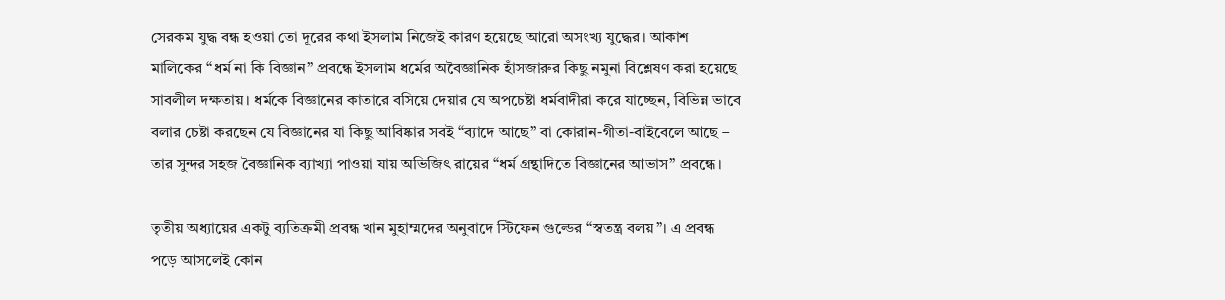সেরকম যুদ্ধ বন্ধ হওয়া তো দূরের কথা ইসলাম নিজেই কারণ হয়েছে আরো অসংখ্য যুদ্ধের। আকাশ মালিকের “ধর্ম না কি বিজ্ঞান” প্রবন্ধে ইসলাম ধর্মের অবৈজ্ঞানিক হাঁসজারুর কিছু নমুনা বিশ্লেষণ করা হয়েছে সাবলীল দক্ষতায়। ধর্মকে বিজ্ঞানের কাতারে বসিয়ে দেয়ার যে অপচেষ্টা ধর্মবাদীরা করে যাচ্ছেন, বিভিন্ন ভাবে বলার চেষ্টা করছেন যে বিজ্ঞানের যা কিছু আবিষ্কার সবই “ব্যাদে আছে” বা কোরান-গীতা-বাইবেলে আছে – তার সুন্দর সহজ বৈজ্ঞানিক ব্যাখ্যা পাওয়া যায় অভিজিৎ রায়ের “ধর্ম গ্রন্থাদিতে বিজ্ঞানের আভাস” প্রবন্ধে।

তৃতীয় অধ্যায়ের একটু ব্যতিক্রমী প্রবন্ধ খান মুহাম্মদের অনুবাদে স্টিফেন গুল্ডের “স্বতন্ত্র বলয়”। এ প্রবন্ধ পড়ে আসলেই কোন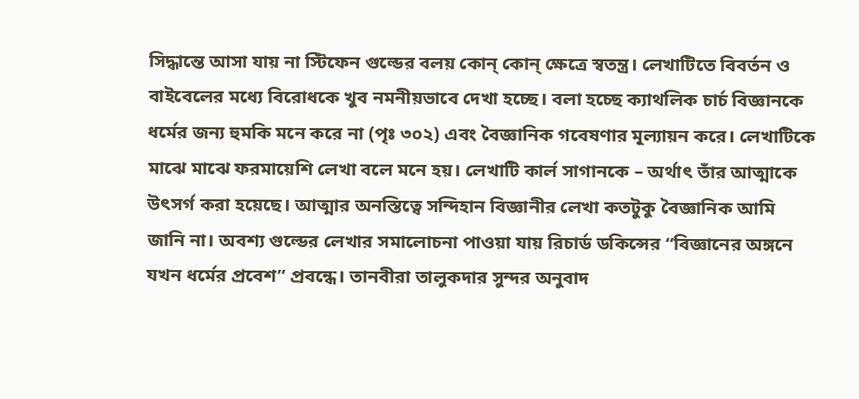সিদ্ধান্তে আসা যায় না স্টিফেন গুল্ডের বলয় কোন্‌ কোন্‌ ক্ষেত্রে স্বতন্ত্র। লেখাটিতে বিবর্তন ও বাইবেলের মধ্যে বিরোধকে খুব নমনীয়ভাবে দেখা হচ্ছে। বলা হচ্ছে ক্যাথলিক চার্চ বিজ্ঞানকে ধর্মের জন্য হুমকি মনে করে না (পৃঃ ৩০২) এবং বৈজ্ঞানিক গবেষণার মূল্যায়ন করে। লেখাটিকে মাঝে মাঝে ফরমায়েশি লেখা বলে মনে হয়। লেখাটি কার্ল সাগানকে – অর্থাৎ তাঁর আত্মাকে উৎসর্গ করা হয়েছে। আত্মার অনস্তিত্বে সন্দিহান বিজ্ঞানীর লেখা কতটুকু বৈজ্ঞানিক আমি জানি না। অবশ্য গুল্ডের লেখার সমালোচনা পাওয়া যায় রিচার্ড ডকিন্সের “বিজ্ঞানের অঙ্গনে যখন ধর্মের প্রবেশ” প্রবন্ধে। তানবীরা তালুকদার সুন্দর অনুবাদ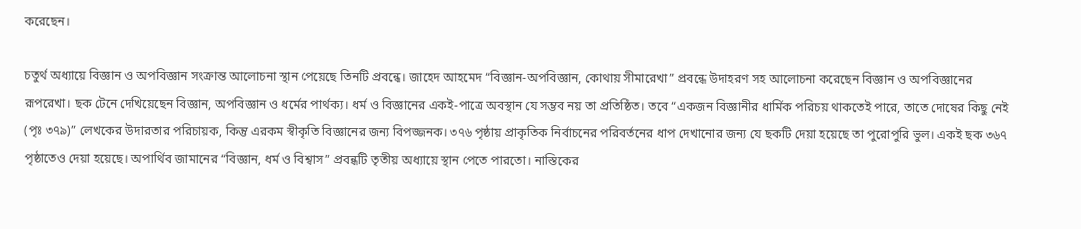করেছেন।

চতুর্থ অধ্যায়ে বিজ্ঞান ও অপবিজ্ঞান সংক্রান্ত আলোচনা স্থান পেয়েছে তিনটি প্রবন্ধে। জাহেদ আহমেদ “বিজ্ঞান-অপবিজ্ঞান, কোথায় সীমারেখা” প্রবন্ধে উদাহরণ সহ আলোচনা করেছেন বিজ্ঞান ও অপবিজ্ঞানের রূপরেখা। ছক টেনে দেখিয়েছেন বিজ্ঞান, অপবিজ্ঞান ও ধর্মের পার্থক্য। ধর্ম ও বিজ্ঞানের একই-পাত্রে অবস্থান যে সম্ভব নয় তা প্রতিষ্ঠিত। তবে “একজন বিজ্ঞানীর ধার্মিক পরিচয় থাকতেই পারে, তাতে দোষের কিছু নেই (পৃঃ ৩৭৯)” লেখকের উদারতার পরিচায়ক, কিন্তু এরকম স্বীকৃতি বিজ্ঞানের জন্য বিপজ্জনক। ৩৭৬ পৃষ্ঠায় প্রাকৃতিক নির্বাচনের পরিবর্তনের ধাপ দেখানোর জন্য যে ছকটি দেয়া হয়েছে তা পুরোপুরি ভুল। একই ছক ৩৬৭ পৃষ্ঠাতেও দেয়া হয়েছে। অপার্থিব জামানের “বিজ্ঞান, ধর্ম ও বিশ্বাস” প্রবন্ধটি তৃতীয় অধ্যায়ে স্থান পেতে পারতো। নাস্তিকের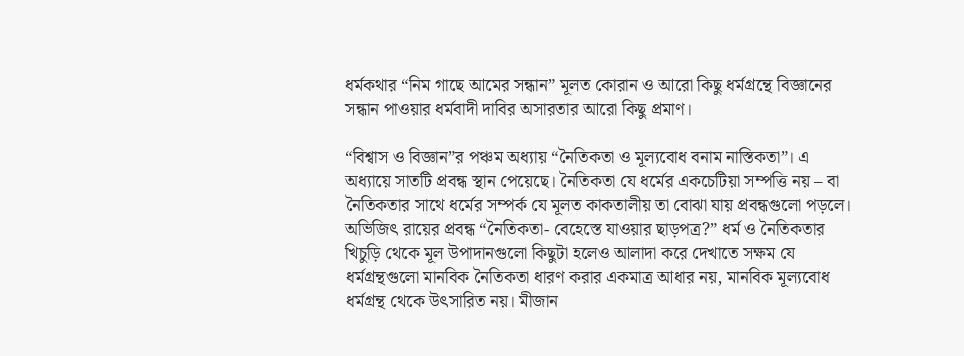ধর্মকথার “নিম গাছে আমের সন্ধান” মূলত কোরান ও আরো কিছু ধর্মগ্রন্থে বিজ্ঞানের সন্ধান পাওয়ার ধর্মবাদী দাবির অসারতার আরো কিছু প্রমাণ।

“বিশ্বাস ও বিজ্ঞান”র পঞ্চম অধ্যায় “নৈতিকতা ও মূল্যবোধ বনাম নাস্তিকতা”। এ অধ্যায়ে সাতটি প্রবন্ধ স্থান পেয়েছে। নৈতিকতা যে ধর্মের একচেটিয়া সম্পত্তি নয় – বা নৈতিকতার সাথে ধর্মের সম্পর্ক যে মূলত কাকতালীয় তা বোঝা যায় প্রবন্ধগুলো পড়লে। অভিজিৎ রায়ের প্রবন্ধ “নৈতিকতা- বেহেস্তে যাওয়ার ছাড়পত্র?” ধর্ম ও নৈতিকতার খিচুড়ি থেকে মূল উপাদানগুলো কিছুটা হলেও আলাদা করে দেখাতে সক্ষম যে ধর্মগ্রন্থগুলো মানবিক নৈতিকতা ধারণ করার একমাত্র আধার নয়, মানবিক মূল্যবোধ ধর্মগ্রন্থ থেকে উৎসারিত নয়। মীজান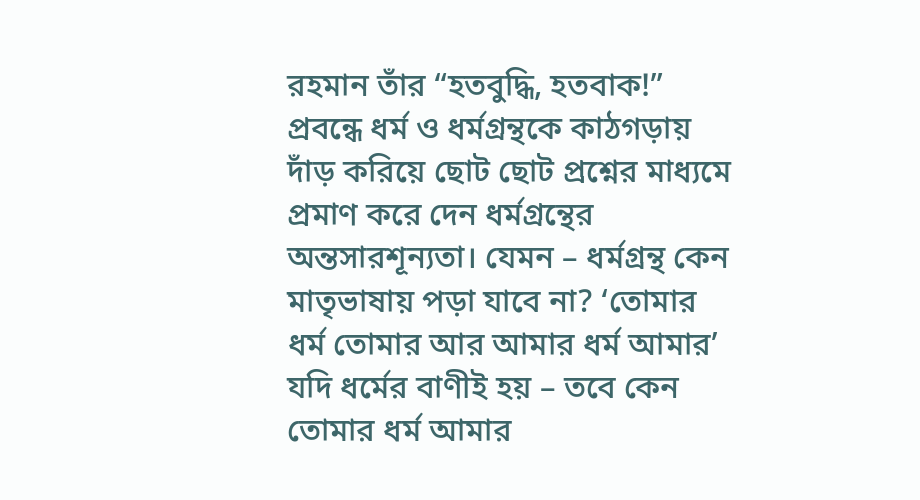রহমান তাঁর “হতবুদ্ধি, হতবাক!” প্রবন্ধে ধর্ম ও ধর্মগ্রন্থকে কাঠগড়ায় দাঁড় করিয়ে ছোট ছোট প্রশ্নের মাধ্যমে প্রমাণ করে দেন ধর্মগ্রন্থের অন্তসারশূন্যতা। যেমন – ধর্মগ্রন্থ কেন মাতৃভাষায় পড়া যাবে না? ‘তোমার ধর্ম তোমার আর আমার ধর্ম আমার’ যদি ধর্মের বাণীই হয় – তবে কেন তোমার ধর্ম আমার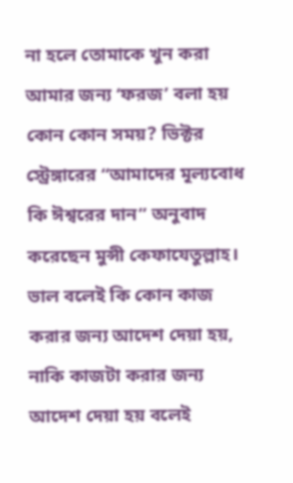না হলে তোমাকে খুন করা আমার জন্য ‘ফরজ’ বলা হয় কোন কোন সময়? ভিক্টর স্ট্রেঙ্গারের “আমাদের মূল্যবোধ কি ঈশ্বরের দান” অনুবাদ করেছেন মুন্সী কেফাযেতুল্লাহ। ভাল বলেই কি কোন কাজ করার জন্য আদেশ দেয়া হয়, নাকি কাজটা করার জন্য আদেশ দেয়া হয় বলেই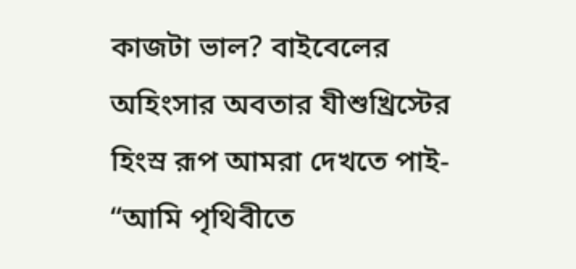কাজটা ভাল? বাইবেলের অহিংসার অবতার যীশুখ্রিস্টের হিংস্র রূপ আমরা দেখতে পাই- “আমি পৃথিবীতে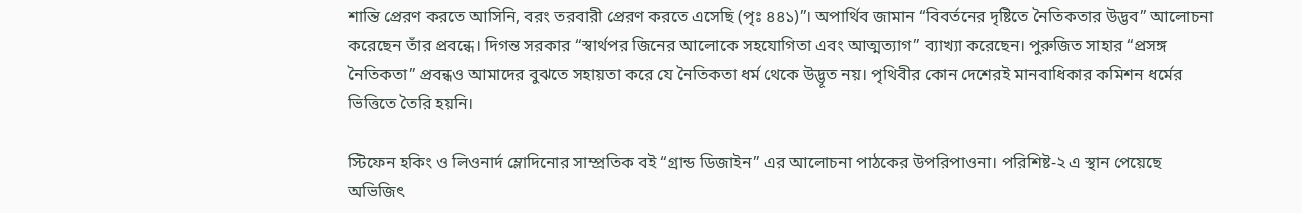শান্তি প্রেরণ করতে আসিনি, বরং তরবারী প্রেরণ করতে এসেছি (পৃঃ ৪৪১)”। অপার্থিব জামান “বিবর্তনের দৃষ্টিতে নৈতিকতার উদ্ভব” আলোচনা করেছেন তাঁর প্রবন্ধে। দিগন্ত সরকার “স্বার্থপর জিনের আলোকে সহযোগিতা এবং আত্মত্যাগ” ব্যাখ্যা করেছেন। পুরুজিত সাহার “প্রসঙ্গ নৈতিকতা” প্রবন্ধও আমাদের বুঝতে সহায়তা করে যে নৈতিকতা ধর্ম থেকে উদ্ভূত নয়। পৃথিবীর কোন দেশেরই মানবাধিকার কমিশন ধর্মের ভিত্তিতে তৈরি হয়নি।

স্টিফেন হকিং ও লিওনার্দ ম্লোদিনোর সাম্প্রতিক বই “গ্রান্ড ডিজাইন” এর আলোচনা পাঠকের উপরিপাওনা। পরিশিষ্ট-২ এ স্থান পেয়েছে অভিজিৎ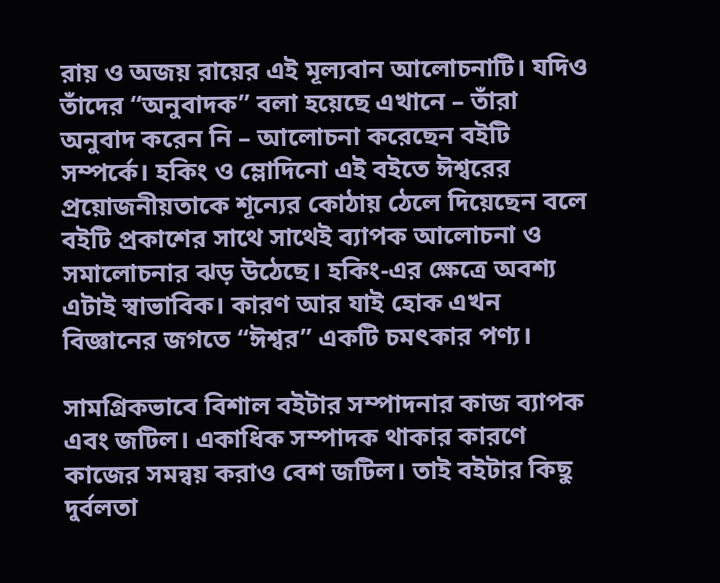রায় ও অজয় রায়ের এই মূল্যবান আলোচনাটি। যদিও তাঁদের “অনুবাদক” বলা হয়েছে এখানে – তাঁরা অনুবাদ করেন নি – আলোচনা করেছেন বইটি সম্পর্কে। হকিং ও ম্লোদিনো এই বইতে ঈশ্বরের প্রয়োজনীয়তাকে শূন্যের কোঠায় ঠেলে দিয়েছেন বলে বইটি প্রকাশের সাথে সাথেই ব্যাপক আলোচনা ও সমালোচনার ঝড় উঠেছে। হকিং-এর ক্ষেত্রে অবশ্য এটাই স্বাভাবিক। কারণ আর যাই হোক এখন বিজ্ঞানের জগতে “ঈশ্বর” একটি চমৎকার পণ্য।

সামগ্রিকভাবে বিশাল বইটার সম্পাদনার কাজ ব্যাপক এবং জটিল। একাধিক সম্পাদক থাকার কারণে কাজের সমন্বয় করাও বেশ জটিল। তাই বইটার কিছু দুর্বলতা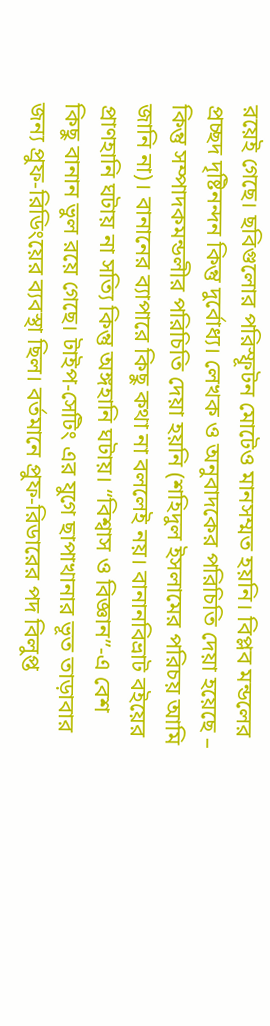রয়েই গেছে। ছবিগুলোর পরিস্ফূটন মোটেও মানসম্মত হয়নি। বিপ্লব মন্ডলের প্রচ্ছদ দৃষ্টিনন্দন কিন্তু দুর্বোধ্য। লেখক ও অনুবাদকের পরিচিতি দেয়া হয়েছে – কিন্তু সম্পাদকমন্ডলীর পরিচিতি দেয়া হয়নি (শহিদুল ইসলামের পরিচয় আমি জানি না)। বানানের ব্যাপারে কিছু কথা না বললেই নয়। বানানবিভ্রাট বইয়ের প্রাণহানি ঘটায় না সত্যি কিন্তু অঙ্গহানি ঘটায়। “বিশ্বাস ও বিজ্ঞান”-এ বেশ কিছু বানান ভুল রয়ে গেছে। টাইপ-সেটিং এর যুগে ছাপাখানার ভূত তাড়াবার জন্য প্রুফ-রিডিংয়ের ব্যবস্থা ছিল। বর্তমানে প্রুফ-রিডারের পদ বিলুপ্ত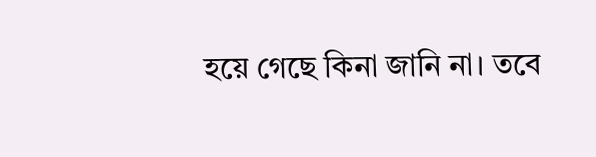হয়ে গেছে কিনা জানি না। তবে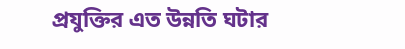প্রযুক্তির এত উন্নতি ঘটার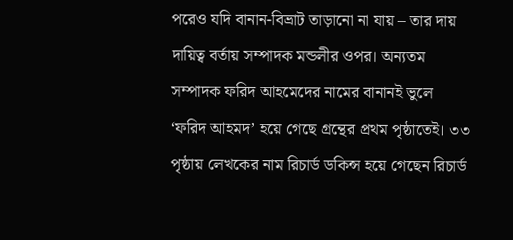পরেও যদি বানান-বিভ্রাট তাড়ানো না যায় – তার দায় দায়িত্ব বর্তায় সম্পাদক মন্ডলীর ওপর। অন্যতম সম্পাদক ফরিদ আহমেদের নামের বানানই ভুলে ‘ফরিদ আহমদ’ হয়ে গেছে গ্রন্থের প্রথম পৃষ্ঠাতেই। ৩৩ পৃষ্ঠায় লেখকের নাম রিচার্ড ডকিন্স হয়ে গেছেন রিচার্ড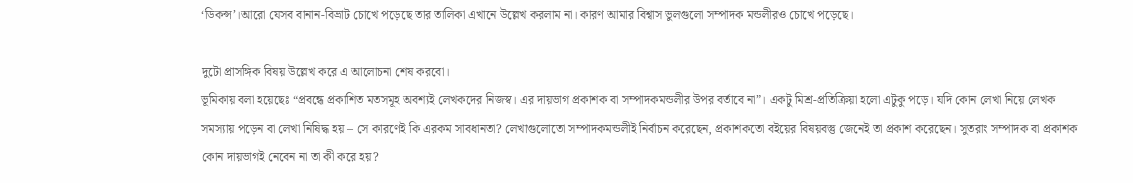‘ডিকন্স’।আরো যেসব বানান-বিভ্রাট চোখে পড়েছে তার তালিকা এখানে উল্লেখ করলাম না। কারণ আমার বিশ্বাস ভুলগুলো সম্পাদক মন্ডলীরও চোখে পড়েছে।

দুটো প্রাসঙ্গিক বিষয় উল্লেখ করে এ আলোচনা শেষ করবো।
ভূমিকায় বলা হয়েছেঃ “প্রবন্ধে প্রকাশিত মতসমূহ অবশ্যই লেখকদের নিজস্ব। এর দায়ভাগ প্রকাশক বা সম্পাদকমন্ডলীর উপর বর্তাবে না”। একটু মিশ্র-প্রতিক্রিয়া হলো এটুকু পড়ে। যদি কোন লেখা নিয়ে লেখক সমস্যায় পড়েন বা লেখা নিষিদ্ধ হয় – সে কারণেই কি এরকম সাবধানতা? লেখাগুলোতো সম্পাদকমন্ডলীই নির্বাচন করেছেন, প্রকাশকতো বইয়ের বিষয়বস্তু জেনেই তা প্রকাশ করেছেন। সুতরাং সম্পাদক বা প্রকাশক কোন দায়ভাগই নেবেন না তা কী করে হয়?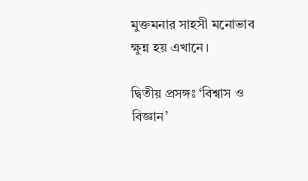মুক্তমনার সাহসী মনোভাব ক্ষুন্ন হয় এখানে।

দ্বিতীয় প্রসঙ্গঃ ‘বিশ্বাস ও বিজ্ঞান’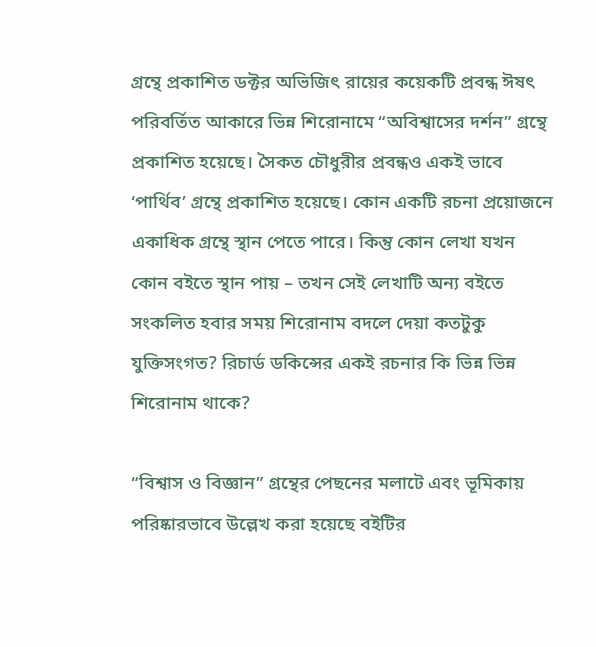গ্রন্থে প্রকাশিত ডক্টর অভিজিৎ রায়ের কয়েকটি প্রবন্ধ ঈষৎ পরিবর্তিত আকারে ভিন্ন শিরোনামে “অবিশ্বাসের দর্শন” গ্রন্থে প্রকাশিত হয়েছে। সৈকত চৌধুরীর প্রবন্ধও একই ভাবে ‘পার্থিব’ গ্রন্থে প্রকাশিত হয়েছে। কোন একটি রচনা প্রয়োজনে একাধিক গ্রন্থে স্থান পেতে পারে। কিন্তু কোন লেখা যখন কোন বইতে স্থান পায় – তখন সেই লেখাটি অন্য বইতে সংকলিত হবার সময় শিরোনাম বদলে দেয়া কতটুকু যুক্তিসংগত? রিচার্ড ডকিন্সের একই রচনার কি ভিন্ন ভিন্ন শিরোনাম থাকে?

“বিশ্বাস ও বিজ্ঞান” গ্রন্থের পেছনের মলাটে এবং ভূমিকায় পরিষ্কারভাবে উল্লেখ করা হয়েছে বইটির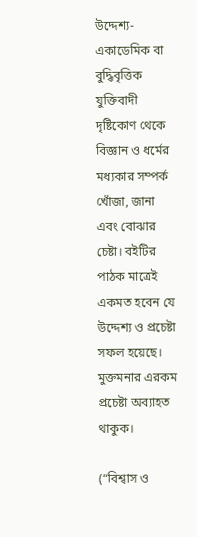উদ্দেশ্য- একাডেমিক বা বুদ্ধিবৃত্তিক যুক্তিবাদী দৃষ্টিকোণ থেকে বিজ্ঞান ও ধর্মের মধ্যকার সম্পর্ক খোঁজা, জানা এবং বোঝার চেষ্টা। বইটির পাঠক মাত্রেই একমত হবেন যে উদ্দেশ্য ও প্রচেষ্টা সফল হয়েছে। মুক্তমনার এরকম প্রচেষ্টা অব্যাহত থাকুক।

(“বিশ্বাস ও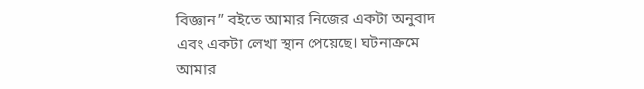বিজ্ঞান” বইতে আমার নিজের একটা অনুবাদ এবং একটা লেখা স্থান পেয়েছে। ঘটনাক্রমে আমার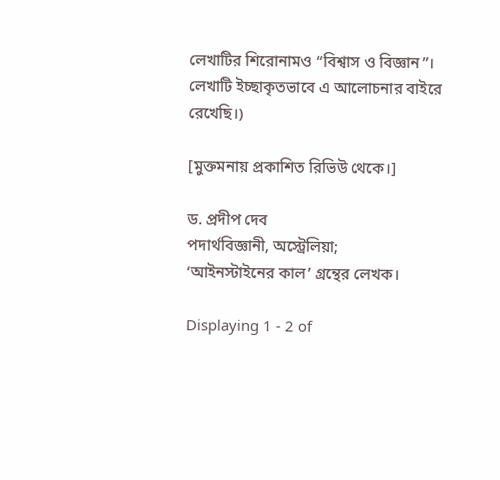লেখাটির শিরোনামও “বিশ্বাস ও বিজ্ঞান”। লেখাটি ইচ্ছাকৃতভাবে এ আলোচনার বাইরে রেখেছি।)

[মুক্তমনায় প্রকাশিত রিভিউ থেকে।]

ড. প্রদীপ দেব
পদার্থবিজ্ঞানী, অস্ট্রেলিয়া;
‘আইনস্টাইনের কাল’ গ্রন্থের লেখক।

Displaying 1 - 2 of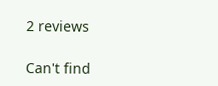2 reviews

Can't find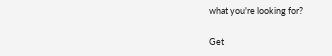what you're looking for?

Get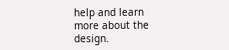help and learn more about the design.